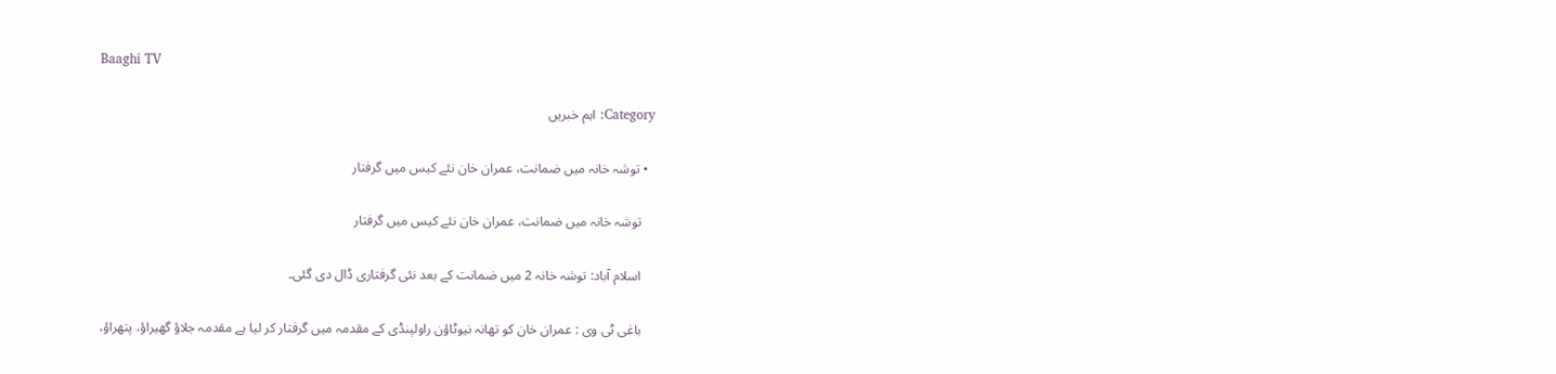Baaghi TV

Category: اہم خبریں

  • توشہ خانہ میں ضمانت، عمران خان نئے کیس میں گرفتار

    توشہ خانہ میں ضمانت، عمران خان نئے کیس میں گرفتار

    اسلام آباد: توشہ خانہ 2 میں ضمانت کے بعد نئی گرفتاری ڈال دی گئی۔

    باغی ٹی وی : عمران خان کو تھانہ نیوٹاؤن راولپنڈی کے مقدمہ میں گرفتار کر لیا ہے مقدمہ جلاؤ گھیراؤ، پتھراؤ،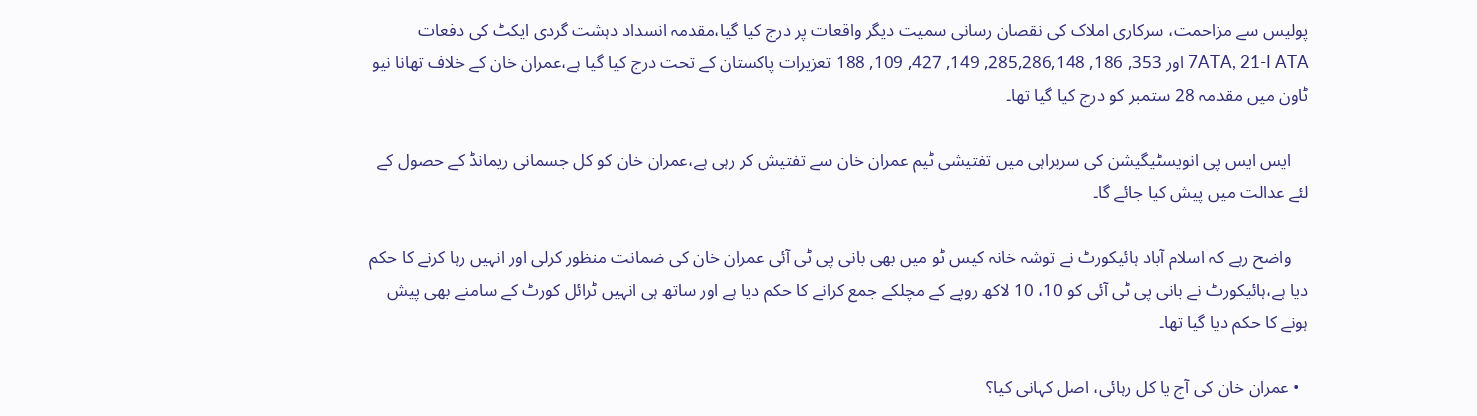پولیس سے مزاحمت، سرکاری املاک کی نقصان رسانی سمیت دیگر واقعات پر درج کیا گیا،مقدمہ انسداد دہشت گردی ایکٹ کی دفعات 7ATA, 21-I ATA اور 353, 186, 285,286,148, 149, 427, 109, 188 تعزیرات پاکستان کے تحت درج کیا گیا ہے،عمران خان کے خلاف تھانا نیو ٹاون میں مقدمہ 28 ستمبر کو درج کیا گیا تھا۔

    ایس ایس پی انویسٹیگیشن کی سربراہی میں تفتیشی ٹیم عمران خان سے تفتیش کر رہی ہے،عمران خان کو کل جسمانی ریمانڈ کے حصول کے لئے عدالت میں پیش کیا جائے گا۔

    واضح رہے کہ اسلام آباد ہائیکورٹ نے توشہ خانہ کیس ٹو میں بھی بانی پی ٹی آئی عمران خان کی ضمانت منظور کرلی اور انہیں رہا کرنے کا حکم دیا ہے،ہائیکورٹ نے بانی پی ٹی آئی کو 10، 10 لاکھ روپے کے مچلکے جمع کرانے کا حکم دیا ہے اور ساتھ ہی انہیں ٹرائل کورٹ کے سامنے بھی پیش ہونے کا حکم دیا گیا تھا۔

  • عمران خان کی آج یا کل رہائی، اصل کہانی کیا؟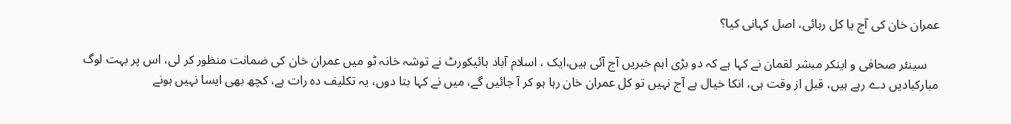عمران خان کی آج یا کل رہائی، اصل کہانی کیا؟

    سینئر صحافی و اینکر مبشر لقمان نے کہا ہے کہ دو بڑی اہم خبریں آج آئی ہیں،ایک ، اسلام آباد ہائیکورٹ نے توشہ خانہ ٹو میں عمران خان کی ضمانت منظور کر لی، اس پر بہت لوگ مبارکبادیں دے رہے ہیں، قبل از وقت ہی، انکا خیال ہے آج نہیں تو کل عمران خان رہا ہو کر آ جائیں گے، میں نے کہا بتا دوں، یہ تکلیف دہ رات ہے، کچھ بھی ایسا نہیں ہونے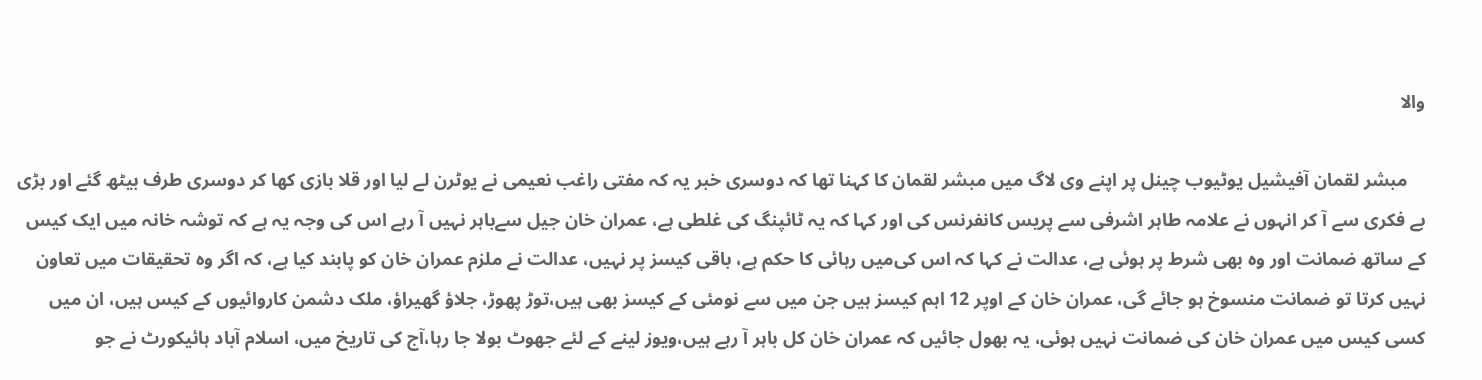والا

    مبشر لقمان آفیشیل یوٹیوب چینل پر اپنے وی لاگ میں مبشر لقمان کا کہنا تھا کہ دوسری خبر یہ کہ مفتی راغب نعیمی نے یوٹرن لے لیا اور قلا بازی کھا کر دوسری طرف بیٹھ گئے اور بڑی بے فکری سے آ کر انہوں نے علامہ طاہر اشرفی سے پریس کانفرنس کی اور کہا کہ یہ ٹائپنگ کی غلطی ہے، عمران خان جیل سےباہر نہیں آ رہے اس کی وجہ یہ ہے کہ توشہ خانہ میں ایک کیس کے ساتھ ضمانت اور وہ بھی شرط پر ہوئی ہے، عدالت نے کہا کہ اس کی‌میں رہائی کا حکم ہے، باقی کیسز پر نہیں، عدالت نے ملزم عمران خان کو پابند کیا ہے، کہ اگر وہ تحقیقات میں تعاون نہیں کرتا تو ضمانت منسوخ ہو جائے گی، عمران خان کے اوپر 12 اہم کیسز ہیں جن میں سے نومئی کے کیسز بھی ہیں،توڑ پھوڑ، جلاؤ گھیراؤ، ملک دشمن کاروائیوں کے کیس ہیں، ان میں کسی کیس میں عمران خان کی ضمانت نہیں ہوئی، یہ بھول جائیں کہ عمران خان کل باہر آ رہے ہیں،ویوز لینے کے لئے جھوٹ بولا جا رہا،آج کی تاریخ میں، اسلام آباد ہائیکورٹ نے جو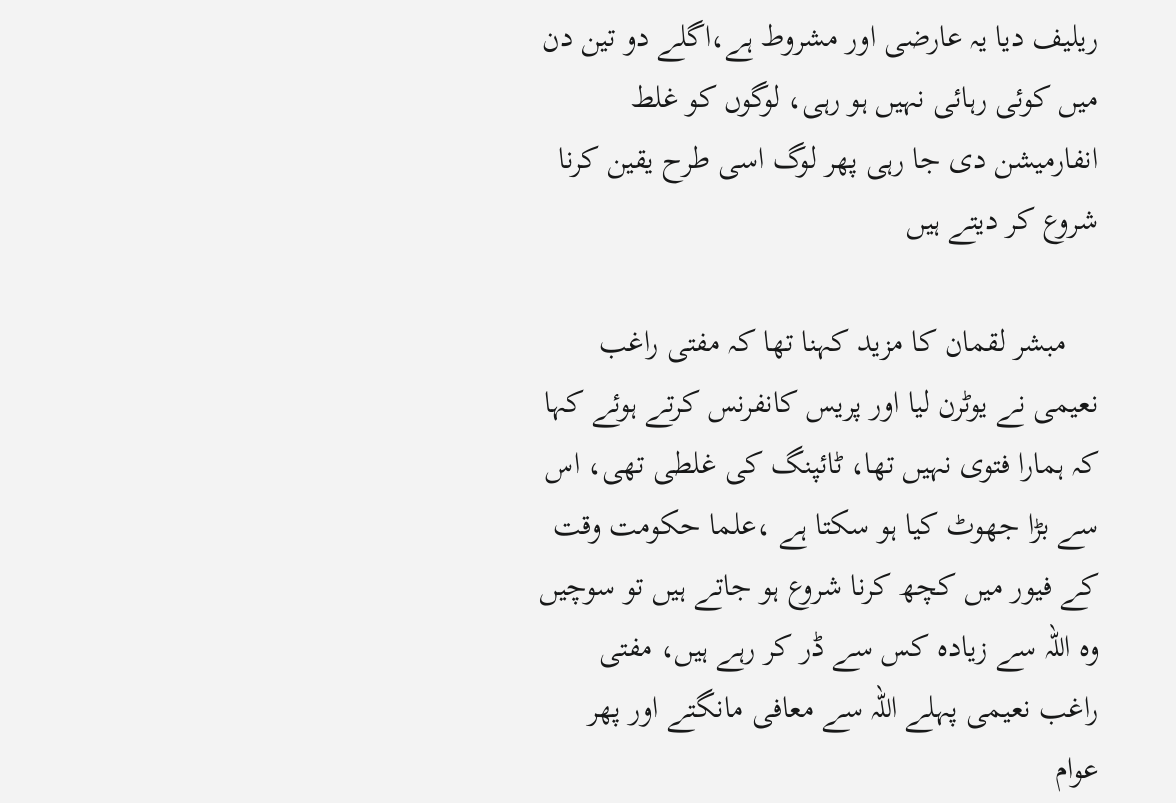ریلیف دیا یہ عارضی اور مشروط ہے،اگلے دو تین دن میں کوئی رہائی نہیں ہو رہی، لوگوں کو غلط انفارمیشن دی جا رہی پھر لوگ اسی طرح یقین کرنا شروع کر دیتے ہیں

    مبشر لقمان کا مزید کہنا تھا کہ مفتی راغب نعیمی نے یوٹرن لیا اور پریس کانفرنس کرتے ہوئے کہا کہ ہمارا فتوی نہیں تھا، ٹائپنگ کی غلطی تھی، اس سے بڑا جھوٹ کیا ہو سکتا ہے ،علما حکومت وقت کے فیور میں کچھ کرنا شروع ہو جاتے ہیں تو سوچیں وہ اللہ سے زیادہ کس سے ڈر کر رہے ہیں، مفتی راغب نعیمی پہلے اللہ سے معافی مانگتے اور پھر عوام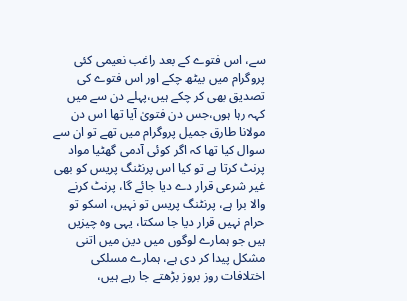سے، اس فتوے کے بعد راغب نعیمی کئی پروگرام میں بیٹھ چکے اور اس فتوے کی تصدیق بھی کر چکے ہیں،پہلے دن سے میں کہہ رہا ہوں،جس دن فتویٰ آیا تھا اس دن مولانا طارق جمیل پروگرام میں تھے تو ان سے سوال کیا تھا کہ اگر کوئی آدمی گھٹیا مواد پرنٹ کرتا ہے تو کیا اس پرنٹنگ پریس کو بھی غیر شرعی قرار دے دیا جائے گا، پرنٹ کرنے والا برا ہے، پرنٹنگ پریس تو نہیں، اسکو تو حرام نہیں قرار دیا جا سکتا، یہی وہ چیزیں ہیں جو ہمارے لوگوں میں دین میں اتنی مشکل پیدا کر دی ہے، ہمارے مسلکی اختلافات روز بروز بڑھتے جا رہے ہیں،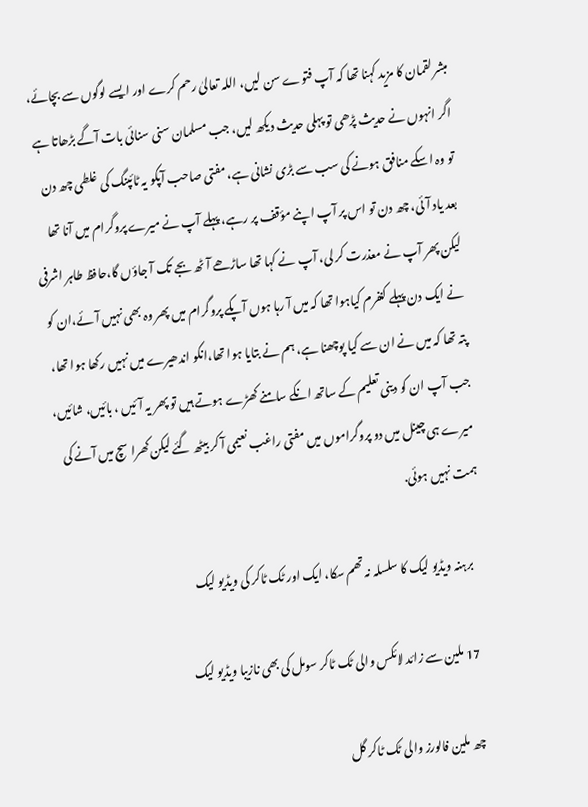مبشر لقمان کا مزید کہنا تھا کہ آپ فتوے سن لیں، اللہ تعالیٰ رحم کرے اور ایسے لوگوں سے بچائے، اگر انہوں نے حدیث پڑھی تو پہلی حدیث دیکھ لیں، جب مسلمان سنی سنائی بات آگے بڑھاتا ہے تو وہ اسکے منافق ہونے کی سب سے بڑی نشانی ہے، مفتی صاحب آپکو یہ ٹائپنگ کی غلطی چھ دن بعد یاد آئی، چھ دن تو اس پر آپ اپنے مؤقف پر رہے، پہلے آپ نے میرے پروگرام میں آنا تھا لیکن پھر آپ نے معذرت کر لی، آپ نے کہا تھا ساڑھے آٹھ بجے تک آ جاؤں گا،حافظ طاہر اشرفی نے ایک دن پہلے کنفرم کیاہوا تھا کہ میں آ رہا ہوں آپکے پروگرام میں پھر وہ بھی نہیں آئے،ان کو پتہ تھا کہ میں نے ان سے کیا پوچھنا ہے، ہم نے بتایا ہوا تھا،انکو اندھیرے میں نہیں رکھا ہوا تھا، جب آپ ان کو دینی تعلیم کے ساتھ انکے سامنے کھڑے ہوتے ہیں تو پھر یہ آئیں ، بائیں، شائیں، میرے ہی چینل میں دو پروگراموں میں مفتی راغب نعیمی آ کر بیٹھ گئے لیکن کھرا سچ میں آنے کی ہمت نہیں ہوئی.

    برہنہ ویڈیو لیک کا سلسلہ نہ تھم سکا، ایک اور ٹک ٹاکر کی ویڈیو لیک

    17 ملین سے زائد لائکس والی ٹک ٹاکر سومل کی بھی نازیبا ویڈیو لیک

    چھ ملین فالورز والی ٹک ٹاکر گل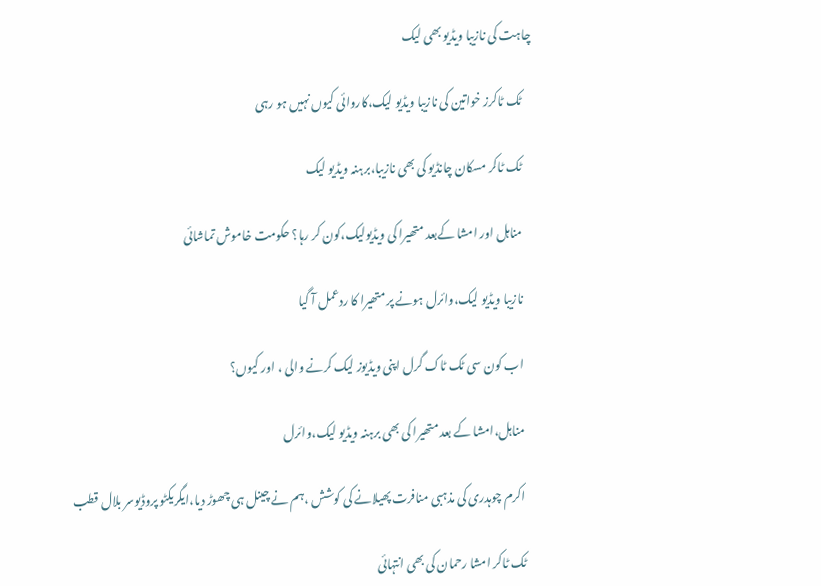چاہت کی نازیبا ویڈیو بھی لیک

    ٹک ٹاکرز خواتین کی نازیبا ویڈیو لیک،کاروائی کیوں نہیں ہو رہی

    ٹک ٹاکر مسکان چانڈیو کی بھی نازیبا،برہنہ ویڈیو لیک

    مناہل اور امشا کےبعد متھیرا کی ویڈیولیک،کون کر رہا؟ حکومت خاموش تماشائی

    نازیبا ویڈیو لیک،وائرل ہونے پر متھیرا کا ردعمل آ گیا

    اب کون سی ٹک ٹاک گرل اپنی ویڈیوز لیک کرنے والی ، اور کیوں؟

    مناہل،امشا کے بعد متھیرا کی بھی برہنہ ویڈیو لیک،وائرل

    اکرم چوہدری کی مذہبی منافرت پھیلانے کی کوشش ،ہم نے چینل ہی چھوڑ دیا،ایگریکٹو پروڈیوسر بلال قطب

    ٹک ٹاکر امشا رحمان کی بھی انتہائی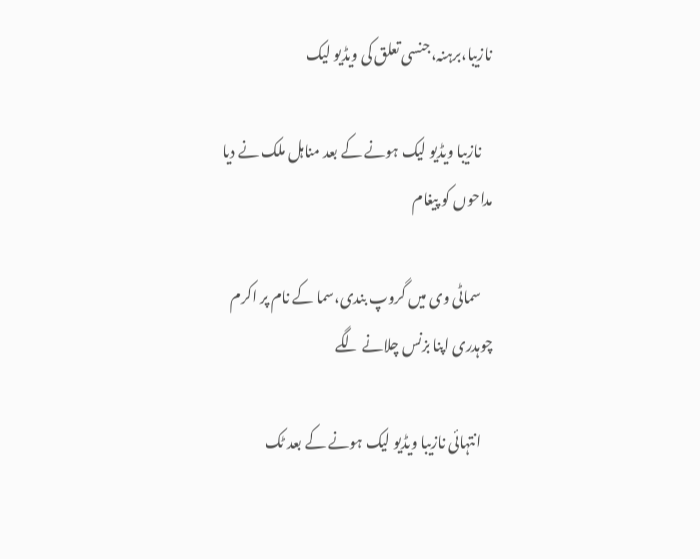نازیبا،برہنہ،جنسی تعلق کی ویڈیو لیک

    نازیبا ویڈیو لیک ہونے کے بعد مناہل ملک نے دیا مداحوں کو پیغام

    سماٹی وی میں گروپ بندی،سما کے نام پر اکرم چوہدری اپنا بزنس چلانے لگے

    انتہائی نازیبا ویڈیو لیک ہونے کے بعد ٹک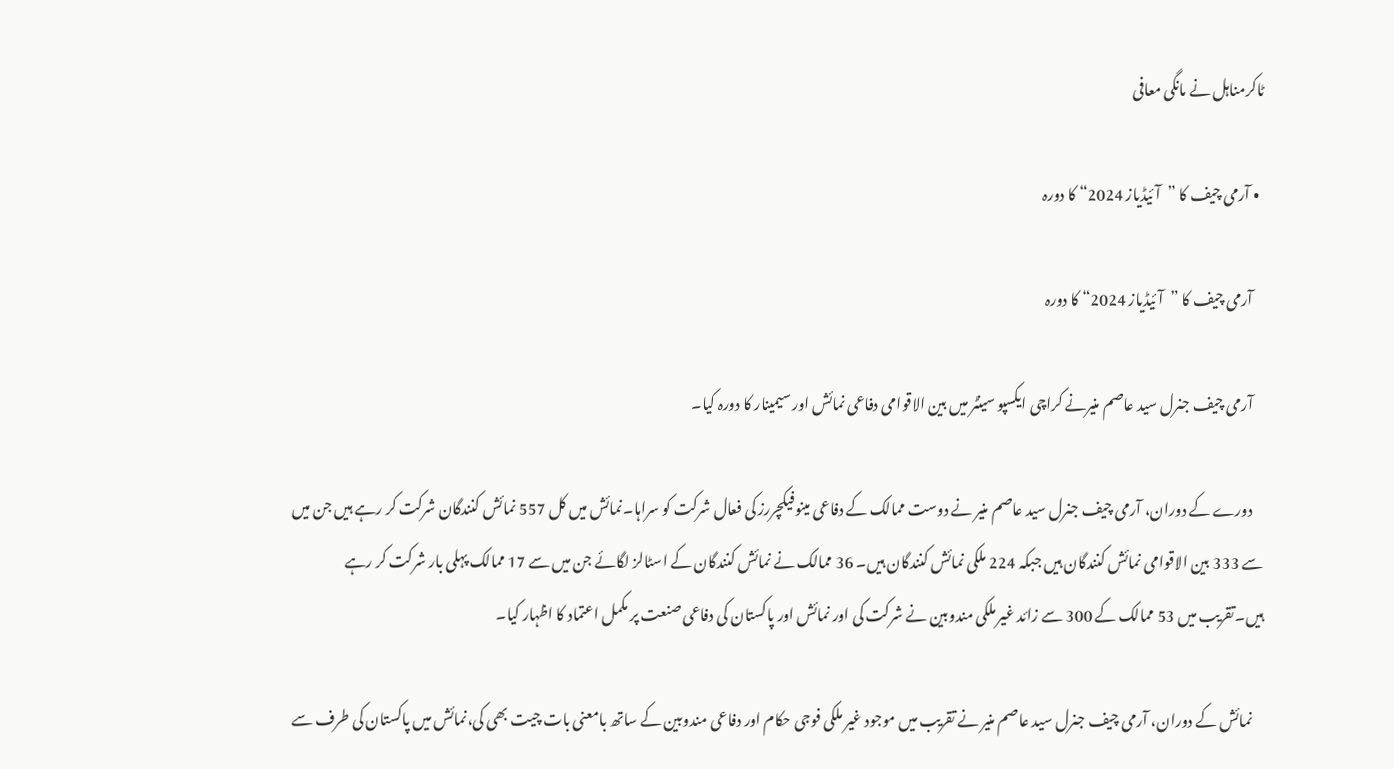ٹاکرمناہل نے مانگی معافی

  • آرمی چیف کا ”آئیڈیاز 2024“ کا دورہ

    آرمی چیف کا ”آئیڈیاز 2024“ کا دورہ

    آرمی چیف جنرل سید عاصم منیرنے کراچی ایکسپو سینٹر میں بین الاقوامی دفاعی نمائش اور سیمینار کا دورہ کیا۔

    دورے کے دوران، آرمی چیف جنرل سید عاصم منیر نے دوست ممالک کے دفاعی مینوفیکچررز کی فعال شرکت کو سراہا۔نمائش میں کل 557 نمائش کنندگان شرکت کر رہے ہیں جن میں سے 333 بین الاقوامی نمائش کنندگان ہیں جبکہ 224 ملکی نمائش کنندگان ہیں۔ 36 ممالک نے نمائش کنندگان کے اسٹالز لگائے جن میں سے 17 ممالک پہلی بار شرکت کر رہے ہیں۔تقریب میں 53 ممالک کے 300 سے زائد غیر ملکی مندوبین نے شرکت کی اور نمائش اور پاکستان کی دفاعی صنعت پر مکمل اعتماد کا اظہار کیا۔

    نمائش کے دوران، آرمی چیف جنرل سید عاصم منیر نے تقریب میں موجود غیر ملکی فوجی حکام اور دفاعی مندوبین کے ساتھ بامعنی بات چیت بھی کی،نمائش میں پاکستان کی طرف سے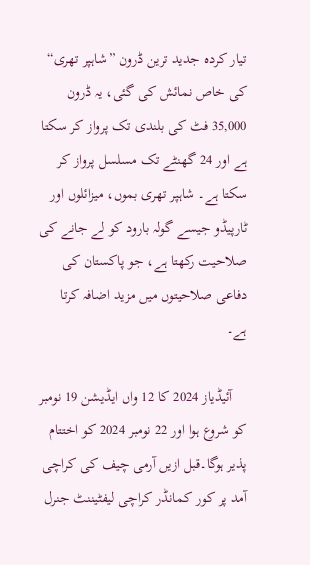تیار کردہ جدید ترین ڈرون ”شاہپر تھری“ کی خاص نمائش کی گئی، یہ ڈرون 35,000 فٹ کی بلندی تک پرواز کر سکتا ہے اور 24 گھنٹے تک مسلسل پرواز کر سکتا ہے۔ شاہپر تھری بموں، میزائلوں اور ٹارپیڈو جیسے گولہ بارود کو لے جانے کی صلاحیت رکھتا ہے، جو پاکستان کی دفاعی صلاحیتوں میں مزید اضافہ کرتا ہے۔

    آئیڈیاز 2024 کا 12 واں ایڈیشن 19 نومبر کو شروع ہوا اور 22 نومبر 2024 کو اختتام پذیر ہوگا۔قبل ازیں آرمی چیف کی کراچی آمد پر کور کمانڈر کراچی لیفٹیننٹ جنرل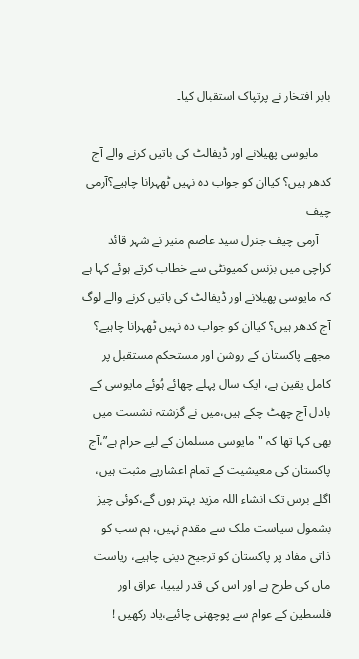بابر افتخار نے پرتپاک استقبال کیا۔

    مایوسی پھیلانے اور ڈیفالٹ کی باتیں کرنے والے آج کدھر ہیں؟ کیاان کو جواب دہ نہیں ٹھہرانا چاہیے؟آرمی چیف
    آرمی چیف جنرل سید عاصم منیر نے شہر قائد کراچی میں بزنس کمیونٹی سے خطاب کرتے ہوئے کہا ہے کہ مایوسی پھیلانے اور ڈیفالٹ کی باتیں کرنے والے لوگ آج کدھر ہیں؟ کیاان کو جواب دہ نہیں ٹھہرانا چاہیے؟ مجھے پاکستان کے روشن اور مستحکم مستقبل پر کامل یقین ہے، ایک سال پہلے چھائے ہُوئے مایوسی کے بادل آج چھٹ چکے ہیں،میں نے گزشتہ نشست میں بھی کہا تھا کہ "مایوسی مسلمان کے لیے حرام ہے”،آج پاکستان کی معیشیت کے تمام اعشاریے مثبت ہیں، اگلے برس تک انشاء اللہ مزید بہتر ہوں گے،کوئی چیز بشمول سیاست ملک سے مقدم نہیں، ہم سب کو ذاتی مفاد پر پاکستان کو ترجیح دینی چاہیے، ریاست ماں کی طرح ہے اور اس کی قدر لیبیا، عراق اور فلسطین کے عوام سے پوچھنی چائیے،یاد رکھیں !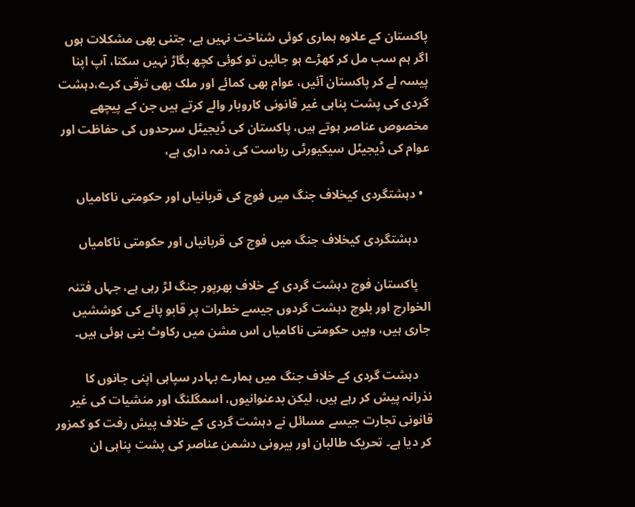پاکستان کے علاوہ ہماری کوئی شناخت نہیں ہے، جتنی بھی مشکلات ہوں اگر ہم سب مل کر کھڑے ہو جائیں تو کوئی کچھ بگاڑ نہیں سکتا، آپ اپنا پیسہ لے کر پاکستان آئیں، عوام بھی کمائے اور ملک بھی ترقی کرے،دہشت گردی کی پشت پناہی غیر قانونی کاروبار والے کرتے ہیں جن کے پیچھے مخصوص عناصر ہوتے ہیں، پاکستان کی ڈیجیٹل سرحدوں کی حفاظت اور عوام کی ڈیجیٹل سیکیورٹی ریاست کی ذمہ داری ہے،

  • دہشتگردی کیخلاف جنگ میں فوج کی قربانیاں اور حکومتی ناکامیاں

    دہشتگردی کیخلاف جنگ میں فوج کی قربانیاں اور حکومتی ناکامیاں

    پاکستان فوج دہشت گردی کے خلاف بھرپور جنگ لڑ رہی ہے، جہاں فتنہ الخوارج اور بلوچ دہشت گردوں جیسے خطرات پر قابو پانے کی کوششیں جاری ہیں، وہیں حکومتی ناکامیاں اس مشن میں رکاوٹ بنی ہوئی ہیں۔

    دہشت گردی کے خلاف جنگ میں ہمارے بہادر سپاہی اپنی جانوں کا نذرانہ پیش کر رہے ہیں، لیکن بدعنوانیوں، اسمگلنگ اور منشیات کی غیر قانونی تجارت جیسے مسائل نے دہشت گردی کے خلاف پیش رفت کو کمزور کر دیا ہے۔ تحریک طالبان اور بیرونی دشمن عناصر کی پشت پناہی ان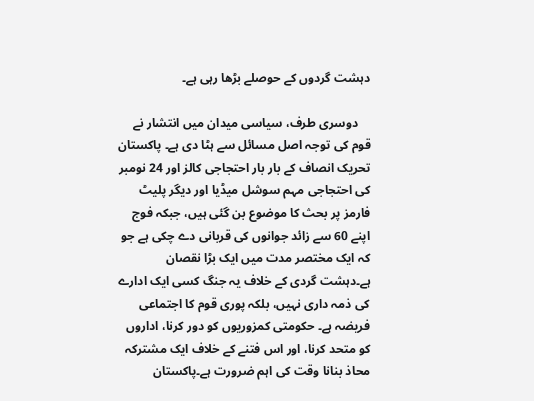دہشت گردوں کے حوصلے بڑھا رہی ہے۔

    دوسری طرف، سیاسی میدان میں انتشار نے قوم کی توجہ اصل مسائل سے ہٹا دی ہے۔ پاکستان تحریک انصاف کے بار بار احتجاجی کالز اور 24 نومبر کی احتجاجی مہم سوشل میڈیا اور دیگر پلیٹ فارمز پر بحث کا موضوع بن گئی ہیں، جبکہ فوج اپنے 60 سے زائد جوانوں کی قربانی دے چکی ہے جو کہ ایک مختصر مدت میں ایک بڑا نقصان ہے۔دہشت گردی کے خلاف یہ جنگ کسی ایک ادارے کی ذمہ داری نہیں، بلکہ پوری قوم کا اجتماعی فریضہ ہے۔ حکومتی کمزوریوں کو دور کرنا، اداروں کو متحد کرنا، اور اس فتنے کے خلاف ایک مشترکہ محاذ بنانا وقت کی اہم ضرورت ہے۔پاکستان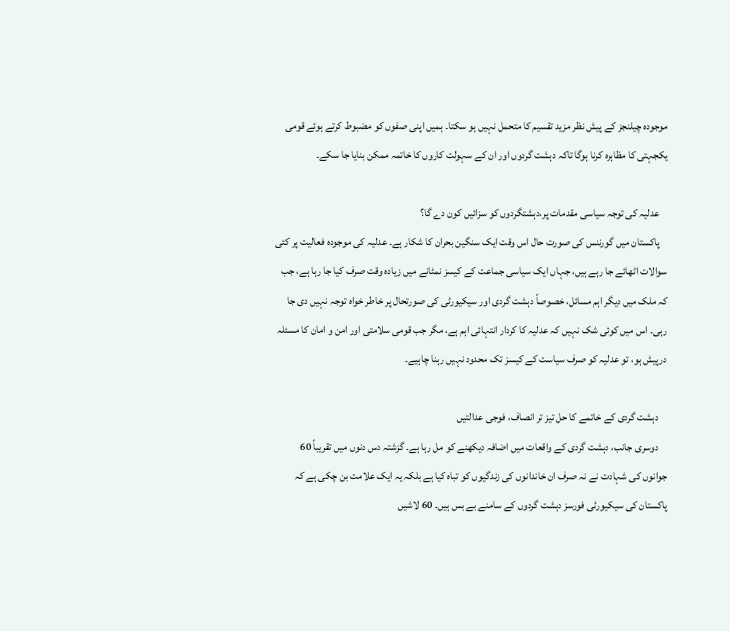موجودہ چیلنجز کے پیش نظر مزید تقسیم کا متحمل نہیں ہو سکتا۔ ہمیں اپنی صفوں کو مضبوط کرتے ہوئے قومی یکجہتی کا مظاہرہ کرنا ہوگا تاکہ دہشت گردوں اور ان کے سہولت کاروں کا خاتمہ ممکن بنایا جا سکے۔

    عدلیہ کی توجہ سیاسی مقدمات پر،دہشتگردوں کو سزائیں کون دے گا؟
    پاکستان میں گورننس کی صورت حال اس وقت ایک سنگین بحران کا شکار ہے۔ عدلیہ کی موجودہ فعالیت پر کئی سوالات اٹھائے جا رہے ہیں، جہاں ایک سیاسی جماعت کے کیسز نمٹانے میں زیادہ وقت صرف کیا جا رہا ہے، جب کہ ملک میں دیگر اہم مسائل، خصوصاً دہشت گردی اور سیکیورٹی کی صورتحال پر خاطر خواہ توجہ نہیں دی جا رہی۔ اس میں کوئی شک نہیں کہ عدلیہ کا کردار انتہائی اہم ہے، مگر جب قومی سلامتی اور امن و امان کا مسئلہ درپیش ہو، تو عدلیہ کو صرف سیاست کے کیسز تک محدود نہیں رہنا چاہیے۔

    دہشت گردی کے خاتمے کا حل تیز تر انصاف، فوجی عدالتیں
    دوسری جانب، دہشت گردی کے واقعات میں اضافہ دیکھنے کو مل رہا ہے۔ گزشتہ دس دنوں میں تقریباً 60 جوانوں کی شہادت نے نہ صرف ان خاندانوں کی زندگیوں کو تباہ کیا ہے بلکہ یہ ایک علامت بن چکی ہے کہ پاکستان کی سیکیورٹی فورسز دہشت گردوں کے سامنے بے بس ہیں۔ 60 لاشیں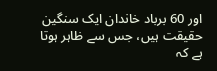اور 60 برباد خاندان ایک سنگین حقیقت ہیں، جس سے ظاہر ہوتا ہے کہ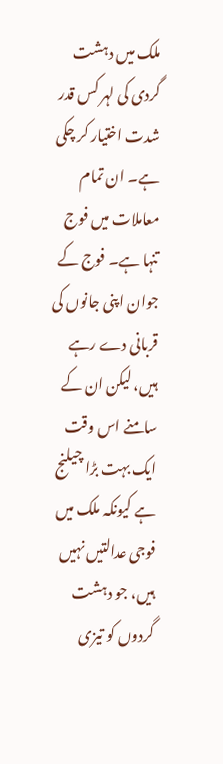ملک میں دہشت گردی کی لہر کس قدر شدت اختیار کر چکی ہے۔ ان تمام معاملات میں فوج تنہا ہے۔ فوج کے جوان اپنی جانوں کی قربانی دے رہے ہیں، لیکن ان کے سامنے اس وقت ایک بہت بڑا چیلنج ہے کیونکہ ملک میں فوجی عدالتیں نہیں ہیں، جو دہشت گردوں کو تیزی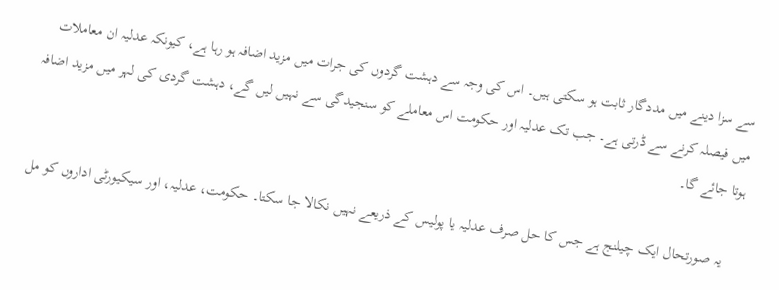سے سزا دینے میں مددگار ثابت ہو سکتی ہیں۔ اس کی وجہ سے دہشت گردوں کی جرات میں مزید اضافہ ہو رہا ہے، کیونکہ عدلیہ ان معاملات میں فیصلہ کرنے سے ڈرتی ہے۔ جب تک عدلیہ اور حکومت اس معاملے کو سنجیدگی سے نہیں لیں گے، دہشت گردی کی لہر میں مزید اضافہ ہوتا جائے گا۔

    یہ صورتحال ایک چیلنج ہے جس کا حل صرف عدلیہ یا پولیس کے ذریعے نہیں نکالا جا سکتا۔ حکومت، عدلیہ، اور سیکیورٹی اداروں کو مل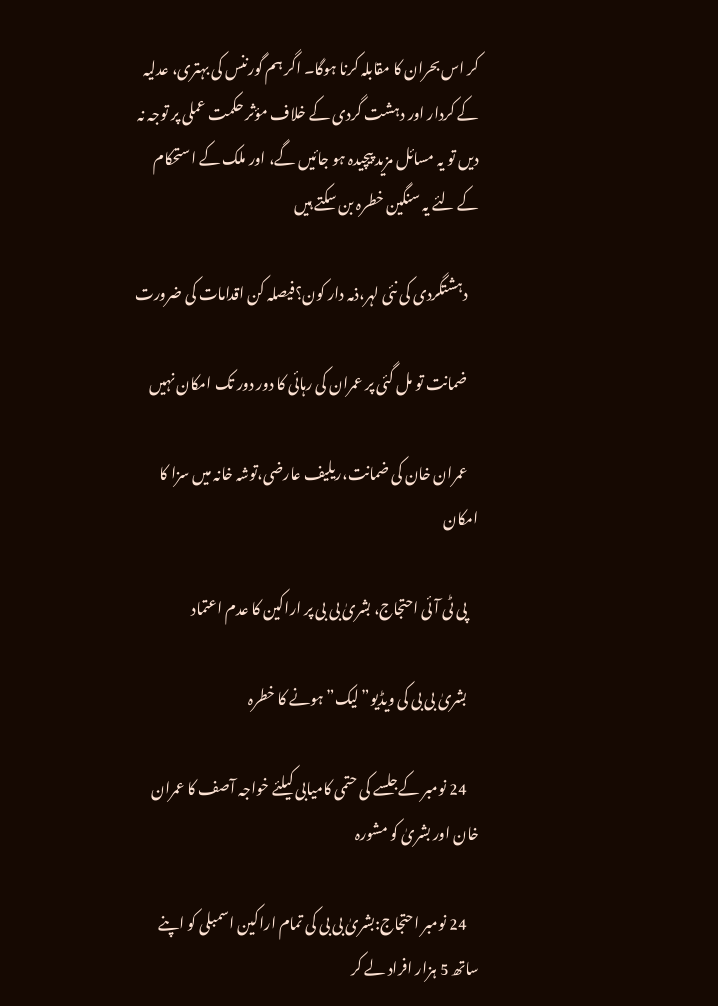کر اس بحران کا مقابلہ کرنا ہوگا۔ اگر ہم گورننس کی بہتری، عدلیہ کے کردار اور دہشت گردی کے خلاف مؤثر حکمت عملی پر توجہ نہ دیں تو یہ مسائل مزید پیچیدہ ہو جائیں گے، اور ملک کے استحکام کے لئے یہ سنگین خطرہ بن سکتے ہیں

    دہشتگردی کی نئی لہر،ذمہ دار کون؟فیصلہ کن اقدامات کی ضرورت

    ضمانت تو مل گئی پر عمران کی رہائی کا دور دور تک امکان نہیں

    عمران خان کی ضمانت،ریلیف عارضی،توشہ خانہ میں سزا کا امکان

    پی ٹی آئی احتجاج، بشریٰ بی بی پر اراکین کا عدم اعتماد

    بشریٰ بی بی کی ویڈیو”لیک”ہونے کا خطرہ

    24 نومبر کےجلسے کی حتمی کامیابی کیلئے خواجہ آصف کا عمران خان اور بشریٰ کو مشورہ

    24 نومبر احتجاج:بشریٰ بی بی کی تمام اراکین اسمبلی کو اپنے ساتھ 5 ہزار افراد لے کر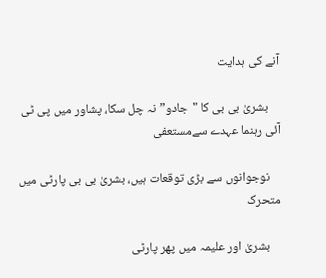آنے کی ہدایت

    بشریٰ بی بی کا "جادو” نہ چل سکا، پشاور میں پی ٹی آئی رہنما عہدے سےمستعفی

    نوجوانوں سے بڑی توقعات ہیں، بشریٰ بی بی پارٹی میں متحرک

    بشریٰ اور علیمہ میں پھر پارٹی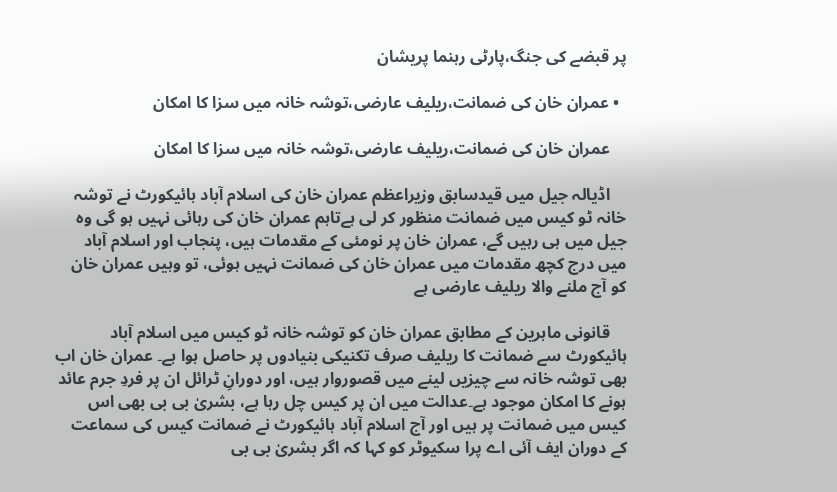پر قبضے کی جنگ،پارٹی رہنما پریشان

  • عمران خان کی ضمانت،ریلیف عارضی،توشہ خانہ میں سزا کا امکان

    عمران خان کی ضمانت،ریلیف عارضی،توشہ خانہ میں سزا کا امکان

    اڈیالہ جیل میں قیدسابق وزیراعظم عمران خان کی اسلام آباد ہائیکورٹ نے توشہ خانہ ٹو کیس میں ضمانت منظور کر لی ہےتاہم عمران خان کی رہائی نہیں ہو گی وہ جیل میں ہی رہیں گے، عمران خان پر نومئی کے مقدمات ہیں، پنجاب اور اسلام آباد میں درج کچھ مقدمات میں عمران خان کی ضمانت نہیں ہوئی، تو وہیں عمران خان کو آج ملنے والا ریلیف عارضی ہے

    قانونی ماہرین کے مطابق عمران خان کو توشہ خانہ ٹو کیس میں اسلام آباد ہائیکورٹ سے ضمانت کا ریلیف صرف تکنیکی بنیادوں پر حاصل ہوا ہے۔ عمران خان اب بھی توشہ خانہ سے چیزیں لینے میں قصوروار ہیں، اور دورانِ ٹرائل ان پر فردِ جرم عائد ہونے کا امکان موجود ہے۔عدالت میں ان پر کیس چل رہا ہے، بشریٰ بی بی بھی اس کیس میں ضمانت پر ہیں اور آج اسلام آباد ہائیکورٹ نے ضمانت کیس کی سماعت کے دوران ایف آئی اے پرا سکیوٹر کو کہا کہ اگر بشریٰ بی بی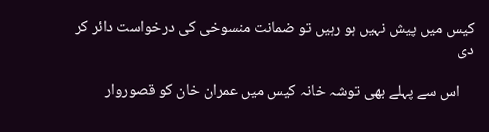کیس میں پیش نہیں ہو رہیں تو ضمانت منسوخی کی درخواست دائر کر دی

    اس سے پہلے بھی توشہ خانہ کیس میں عمران خان کو قصوروار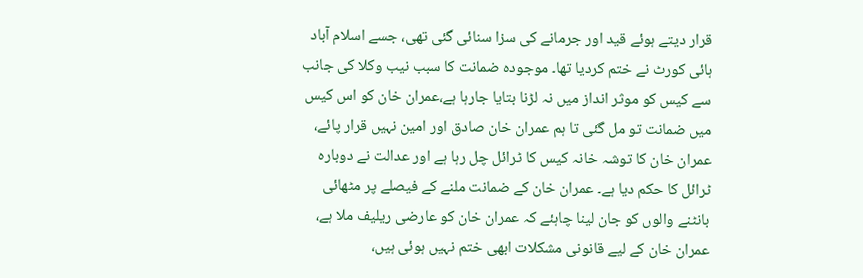قرار دیتے ہوئے قید اور جرمانے کی سزا سنائی گئی تھی، جسے اسلام آباد ہائی کورٹ نے ختم کردیا تھا۔ موجودہ ضمانت کا سبب نیب وکلا کی جانب سے کیس کو موثر انداز میں نہ لڑنا بتایا جارہا ہے،عمران خان کو اس کیس میں ضمانت تو مل گئی تا ہم عمران خان صادق اور امین نہیں قرار پائے، عمران خان کا توشہ خانہ کیس کا ٹرائل چل رہا ہے اور عدالت نے دوبارہ ٹرائل کا حکم دیا ہے۔ عمران خان کے ضمانت ملنے کے فیصلے پر مٹھائی بانٹنے والوں کو جان لینا چاہئے کہ عمران خان کو عارضی ریلیف ملا ہے، عمران خان کے لیے قانونی مشکلات ابھی ختم نہیں ہوئی ہیں،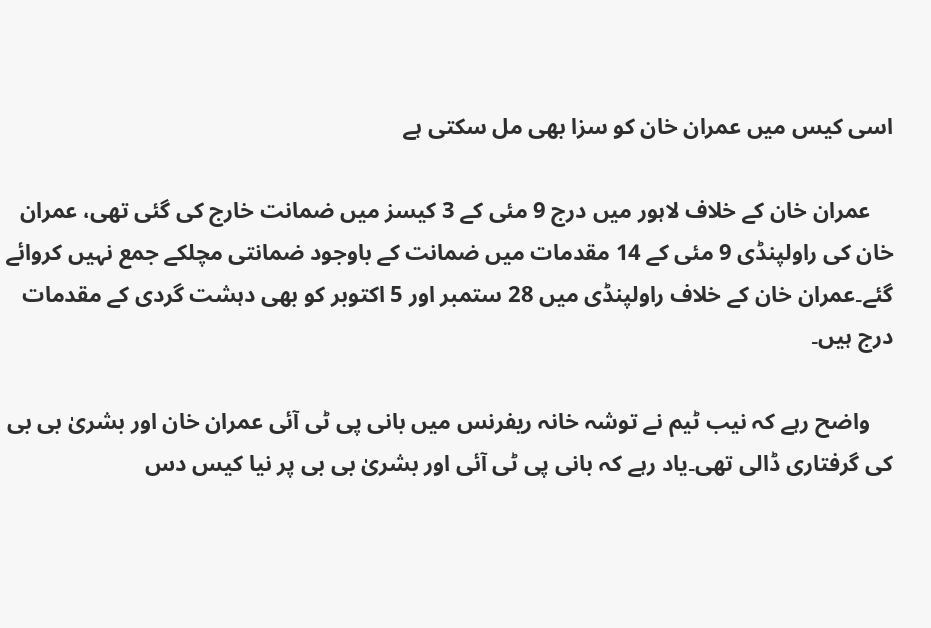اسی کیس میں عمران خان کو سزا بھی مل سکتی ہے

    عمران خان کے خلاف لاہور میں درج 9 مئی کے 3 کیسز میں ضمانت خارج کی گئی تھی، عمران خان کی راولپنڈی 9 مئی کے 14 مقدمات میں ضمانت کے باوجود ضمانتی مچلکے جمع نہیں کروائے گئے۔عمران خان کے خلاف راولپنڈی میں 28 ستمبر اور 5 اکتوبر کو بھی دہشت گردی کے مقدمات درج ہیں۔

    واضح رہے کہ نیب ٹیم نے توشہ خانہ ریفرنس میں بانی پی ٹی آئی عمران خان اور بشریٰ بی بی کی گرفتاری ڈالی تھی۔یاد رہے کہ بانی پی ٹی آئی اور بشریٰ بی بی پر نیا کیس دس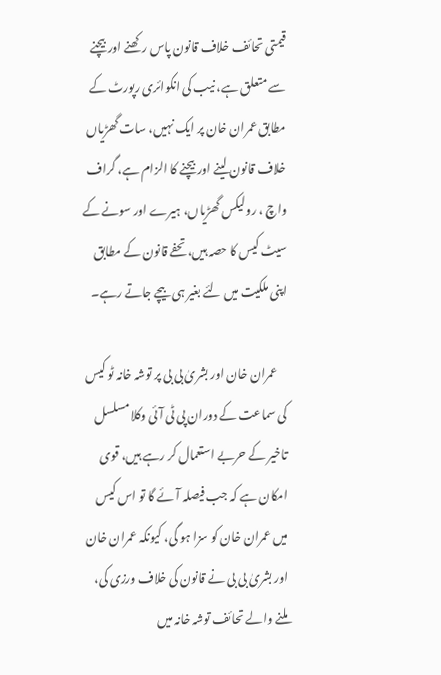قیمتی تحائف خلاف قانون پاس رکھنے اور بیچنے سے متعلق ہے، نیب کی انکوائری رپورٹ کے مطابق عمران خان پر ایک نہیں، سات گھڑیاں خلاف قانون لینے اور بیچنے کا الزام ہے، گراف واچ ، رولیکس گھڑیاں، ہیرے اور سونے کے سیٹ کیس کا حصہ ہیں، تحفے قانون کے مطابق اپنی ملکیت میں لئے بغیر ہی بیچے جاتے رہے۔

    عمران خان اور بشریٰ بی بی پر توشہ خانہ ٹو کیس کی سماعت کے دوران پی ٹی آئی وکلا مسلسل تاخیر کے حربے استعمال کر رہے ہیں، قوی امکان ہے کہ جب فیصلہ آئے گا تو اس کیس میں عمران خان کو سزا ہو گی، کیونکہ عمران خان اور بشریٰ بی بی نے قانون کی خلاف ورزی کی، ملنے والے تحائف توشہ خانہ میں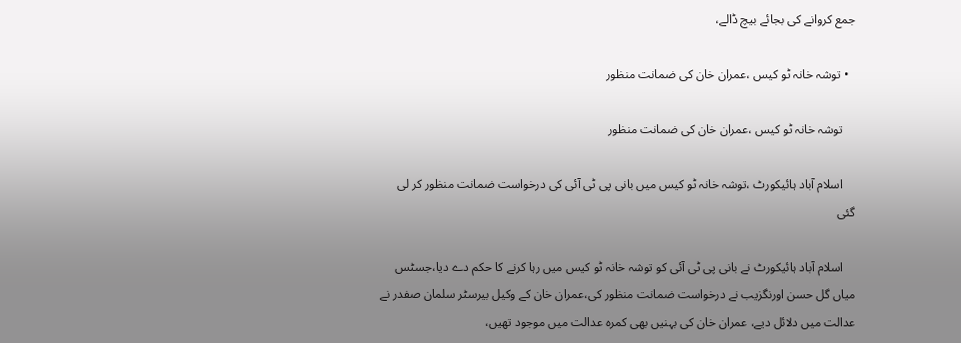جمع کروانے کی بجائے بیچ ڈالے،

  • توشہ خانہ ٹو کیس ،عمران خان کی ضمانت منظور

    توشہ خانہ ٹو کیس ،عمران خان کی ضمانت منظور

    اسلام آباد ہائیکورٹ ،توشہ خانہ ٹو کیس میں بانی پی ٹی آئی کی درخواست ضمانت منظور کر لی گئی

    اسلام آباد ہائیکورٹ نے بانی پی ٹی آئی کو توشہ خانہ ٹو کیس میں رہا کرنے کا حکم دے دیا،جسٹس میاں گل حسن اورنگزیب نے درخواست ضمانت منظور کی،عمران خان کے وکیل بیرسٹر سلمان صفدر نے عدالت میں دلائل دیے، عمران خان کی بہنیں بھی کمرہ عدالت میں موجود تھیں،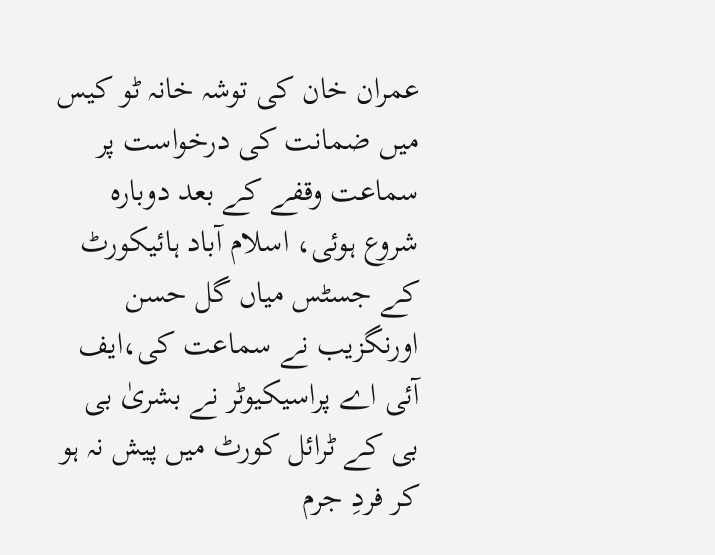عمران خان کی توشہ خانہ ٹو کیس میں ضمانت کی درخواست پر سماعت وقفے کے بعد دوبارہ شروع ہوئی، اسلام آباد ہائیکورٹ کے جسٹس میاں گل حسن اورنگزیب نے سماعت کی،ایف آئی اے پراسیکیوٹر نے بشریٰ بی بی کے ٹرائل کورٹ میں پیش نہ ہو کر فردِ جرم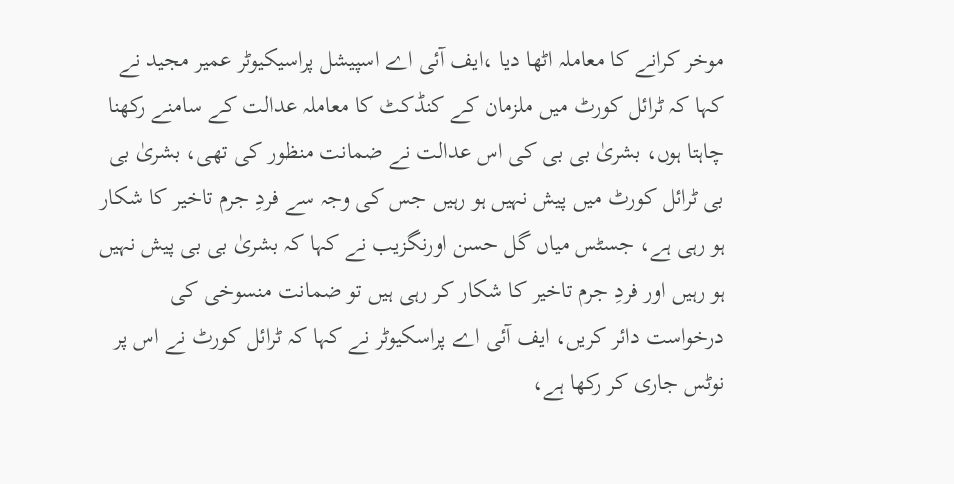موخر کرانے کا معاملہ اٹھا دیا ،ایف آئی اے اسپیشل پراسیکیوٹر عمیر مجید نے کہا کہ ٹرائل کورٹ میں ملزمان کے کنڈکٹ کا معاملہ عدالت کے سامنے رکھنا چاہتا ہوں، بشریٰ بی بی کی اس عدالت نے ضمانت منظور کی تھی، بشریٰ بی بی ٹرائل کورٹ میں پیش نہیں ہو رہیں جس کی وجہ سے فردِ جرم تاخیر کا شکار ہو رہی ہے، جسٹس میاں گل حسن اورنگزیب نے کہا کہ بشریٰ بی بی پیش نہیں ہو رہیں اور فردِ جرم تاخیر کا شکار کر رہی ہیں تو ضمانت منسوخی کی درخواست دائر کریں، ایف آئی اے پراسکیوٹر نے کہا کہ ٹرائل کورٹ نے اس پر نوٹس جاری کر رکھا ہے،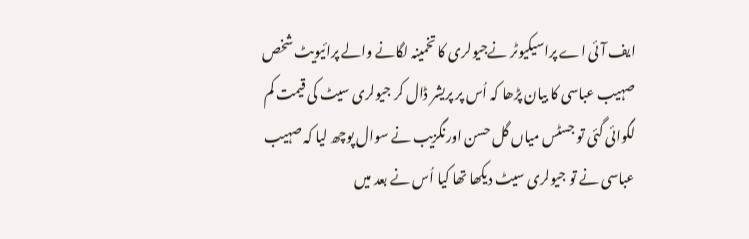ایف آئی اے پراسیکیوٹر نےجیولری کا تخمینہ لگانے والے پرائیویٹ شخص صہیب عباسی کا بیان پڑھا کہ اُس پر پریشر ڈال کر جیولری سیٹ کی قیمت کم لگوائی گئی تو جسٹس میاں گل حسن اورنگزیب نے سوال پوچھ لیا کہ صہیب عباسی نے تو جیولری سیٹ دیکھا تھا کیا اُس نے بعد میں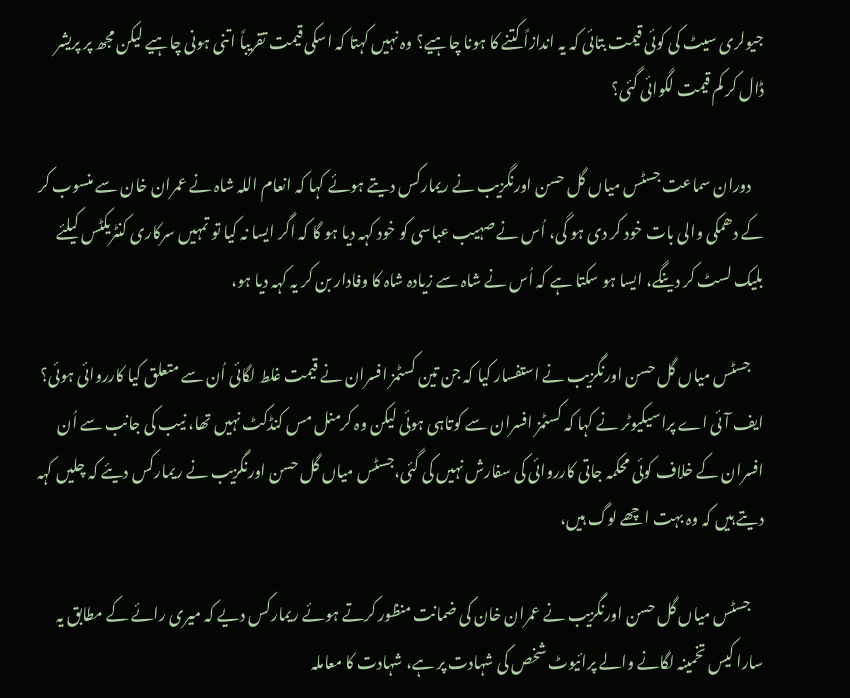جیولری سیٹ کی کوئی قیمت بتائی کہ یہ اندازاً کتنے کا ہونا چاہیے؟ وہ نہیں کہتا کہ اسکی قیمت تقریباً اتنی ہونی چاہیے لیکن مجھ پر پریشر ڈال کر کم قیمت لگوائی گئی؟

    دوران سماعت جسٹس میاں گل حسن اورنگزیب نے ریمارکس دیتے ہوئے کہا کہ انعام اللہ شاہ نے عمران خان سے منسوب کر کے دھمکی والی بات خود کر دی ہو گی، اُس نے صہیب عباسی کو خود کہہ دیا ہو گا کہ اگر ایسا نہ کیا تو تمہیں سرکاری کنٹریکٹس کیلئے بلیک لسٹ کر دینگے، ایسا ہو سکتا ہے کہ اُس نے شاہ سے زیادہ شاہ کا وفادار بن کر یہ کہہ دیا ہو،

    جسٹس میاں گل حسن اورنگزیب نے استفسار کیا کہ جن تین کسٹمز افسران نے قیمت غلط لگائی اُن سے متعلق کیا کارروائی ہوئی؟ ایف آئی اے پراسیکیوٹر نے کہا کہ کسٹمز افسران سے کوتاہی ہوئی لیکن وہ کرمنل مس کنڈکٹ نہیں تھا، نیب کی جانب سے اُن افسران کے خلاف کوئی محکمہ جاتی کارروائی کی سفارش نہیں کی گئی،جسٹس میاں گل حسن اورنگزیب نے ریمارکس دیئے کہ چلیں کہہ دیتے ہیں کہ وہ بہت اچھے لوگ ہیں،

    جسٹس میاں گل حسن اورنگزیب نے عمران خان کی ضمانت منظور کرتے ہوئے ریمارکس دیے کہ میری رائے کے مطابق یہ سارا کیس تخمینہ لگانے والے پرائیوٹ شخص کی شہادت پر ہے، شہادت کا معاملہ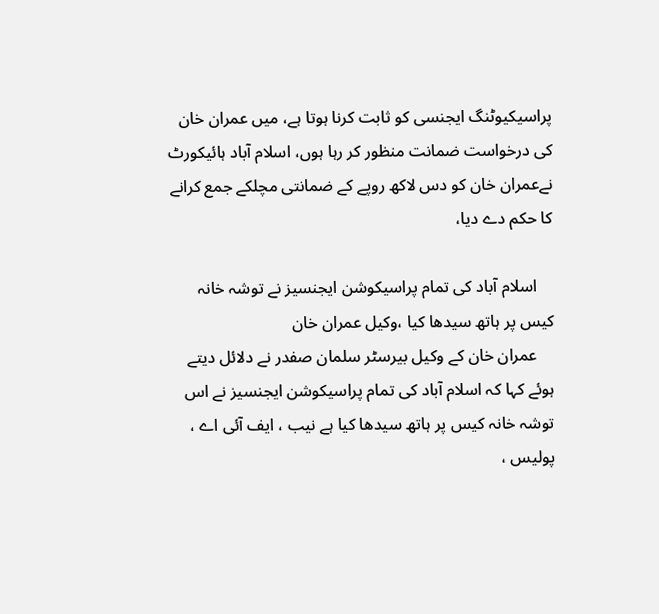پراسیکیوٹنگ ایجنسی کو ثابت کرنا ہوتا ہے، میں عمران خان کی درخواست ضمانت منظور کر رہا ہوں، اسلام آباد ہائیکورٹ نےعمران خان کو دس لاکھ روپے کے ضمانتی مچلکے جمع کرانے کا حکم دے دیا،

    اسلام آباد کی تمام پراسیکوشن ایجنسیز نے توشہ خانہ کیس پر ہاتھ سیدھا کیا ،وکیل عمران خان
    عمران خان کے وکیل بیرسٹر سلمان صفدر نے دلائل دیتے ہوئے کہا کہ اسلام آباد کی تمام پراسیکوشن ایجنسیز نے اس توشہ خانہ کیس پر ہاتھ سیدھا کیا ہے نیب ، ایف آئی اے ، پولیس ،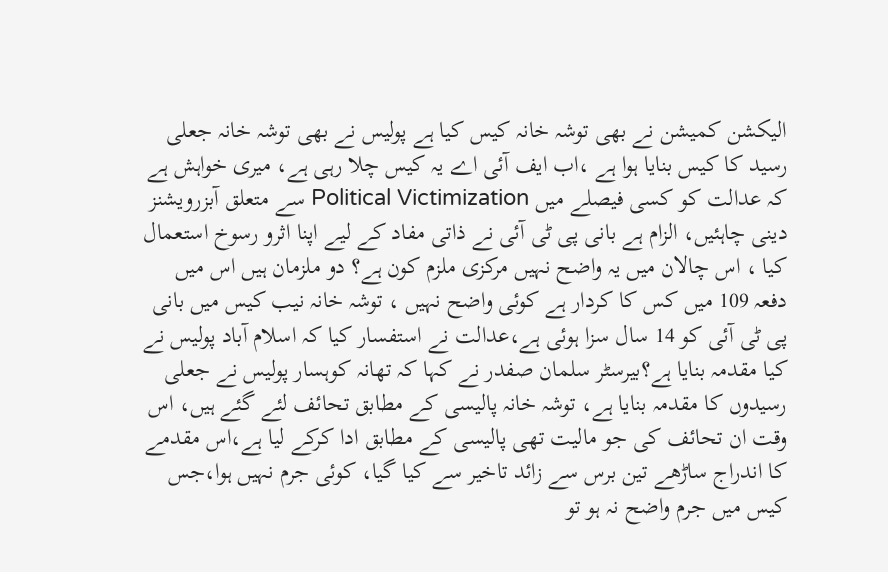الیکشن کمیشن نے بھی توشہ خانہ کیس کیا ہے پولیس نے بھی توشہ خانہ جعلی رسید کا کیس بنایا ہوا ہے ،اب ایف آئی اے یہ کیس چلا رہی ہے، میری خواہش ہے کہ عدالت کو کسی فیصلے میں Political Victimization سے متعلق آبزرویشنز دینی چاہئیں، الزام ہے بانی پی ٹی آئی نے ذاتی مفاد کے لیے اپنا اثرو رسوخ استعمال کیا ، اس چالان میں یہ واضح نہیں مرکزی ملزم کون ہے؟ دو ملزمان ہیں اس میں دفعہ 109 میں کس کا کردار ہے کوئی واضح نہیں ، توشہ خانہ نیب کیس میں بانی پی ٹی آئی کو 14 سال سزا ہوئی ہے،عدالت نے استفسار کیا کہ اسلام آباد پولیس نے کیا مقدمہ بنایا ہے؟بیرسٹر سلمان صفدر نے کہا کہ تھانہ کوہسار پولیس نے جعلی رسیدوں کا مقدمہ بنایا ہے، توشہ خانہ پالیسی کے مطابق تحائف لئے گئے ہیں، اس وقت ان تحائف کی جو مالیت تھی پالیسی کے مطابق ادا کرکے لیا ہے،اس مقدمے کا اندراج ساڑھے تین برس سے زائد تاخیر سے کیا گیا، کوئی جرم نہیں ہوا،جس کیس میں جرم واضح نہ ہو تو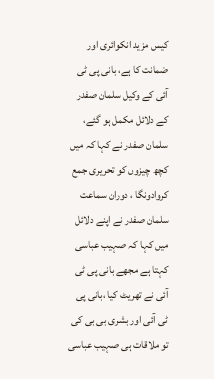کیس مزید انکوائری اور ضمانت کا ہے، بانی پی ٹی آئی کے وکیل سلمان صفدر کے دلائل مکمل ہو گئے، سلمان صفدر نے کہا کہ میں کچھ چیزوں کو تحریری جمع کروادونگا ، دوران سماعت سلمان صفدر نے اپنے دلائل میں کہا کہ صہیب عباسی کہتا ہے مجھے بانی پی ٹی آئی نے تھریٹ کیا ،بانی پی ٹی آئی اور بشری بی بی کی تو ملاقات ہی صہیب عباسی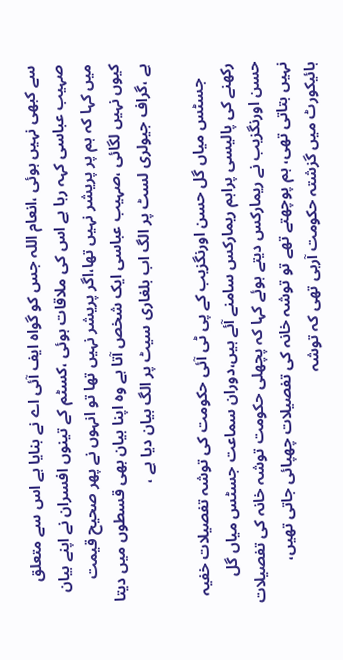سے کبھی نہیں ہوئی ،انعام اللہ جس کو گواہ ایف آئی اے نے بنایا ہے اس سے متعلق صہیب عباسی کہہ رہا ہے اس کی ملاقات ہوئی ،کسٹم کے تینوں افسران نے اپنے بیان میں کہا کہ ہم پر پریشر نہیں تھا،اگر پریشر نہیں تھا تو انہوں نے پھر صحیح قیمت کیوں نہیں لگائی ،صہیب عباسی ایک شخص آتا ہے وہ اپنا بیان بھی قسطوں میں دیتا ہے ،گراف جیولری لسٹ پر الگ اب بلغاری سیٹ پر الگ بیان دیا ہے ،

    جسٹس میاں گل حسن اورنگزیب کے پی ٹی آئی حکومت کی توشہ تفصیلات خفیہ رکھنے کی پالیسی پراہم ریمارکس سامنے آئے ہیں،دوران سماعت جسٹس میاں گل حسن اورنگزیب نے ریمارکس دیتے ہوئے کہا کہ پچھلی حکومت توشہ خانہ کی تفصیلات نہیں بتاتی تھی، ہم پوچھتے تھے تو توشہ خانہ کی تفصیلات چھپائی جاتی تھیں، ہائیکورٹ میں گزشتہ حکومت آرہی تھی کہ توشہ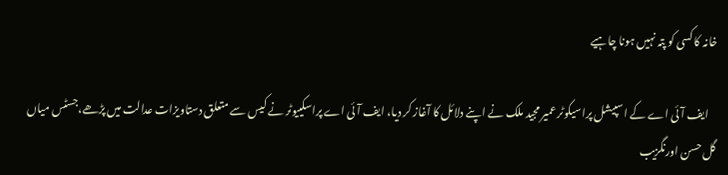خانہ کا کسی کو پتہ نہیں ہونا چاہیے

    ایف آئی اے کے اسپیشل پراسیکوٹر عمیر مجید ملک نے اپنے دلائل کا آغاز کر دیا، ایف آئی اے پراسکییوٹر نے کیس سے متعلق دستاویزات عدالت میں پڑھے،جسٹس میاں گل حسن اورنگزیب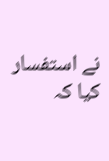نے استفسار کیا کہ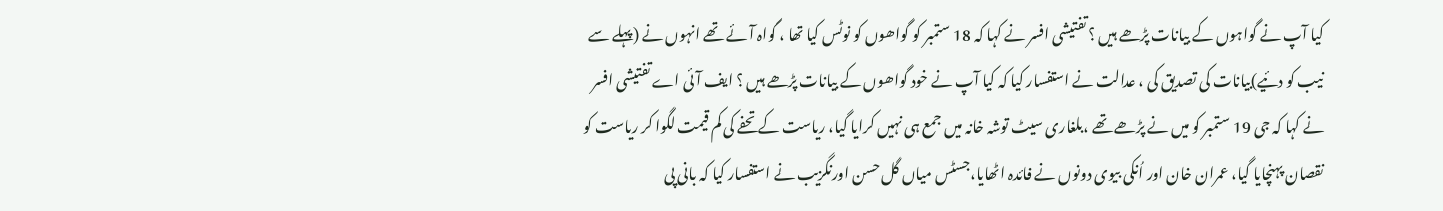کیا آپ نے گواہوں کے بیانات پڑھے ہیں ؟ تفتیشی افسر نے کہا کہ 18 ستمبر کو گواھوں کو نوٹس کیا تھا ، گواہ آئے تھے انہوں نے (پہلے سے نیب کو دئیے)بیانات کی تصدیق کی ، عدالت نے استفسار کیا کہ کیا آپ نے خود گواھوں کے بیانات پڑھے ہیں ؟ ایف آئی اے تفتیشی افسر نے کہا کہ جی 19 ستمبر کو میں نے پڑھے تھے ،بلغاری سیٹ توشہ خانہ میں جمع ہی نہیں کرایا گیا، ریاست کے تحفے کی کم قیمت لگوا کر ریاست کو نقصان پہنچایا گیا، عمران خان اور اُنکی بیوی دونوں نے فائدہ اٹھایا،جسٹس میاں گل حسن اورنگزیب نے استفسار کیا کہ بانی پی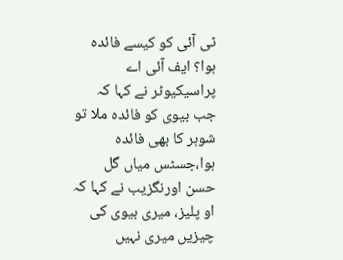ٹی آئی کو کیسے فائدہ ہوا؟ ایف آئی اے پراسیکیوٹر نے کہا کہ جب بیوی کو فائدہ ملا تو شوہر کا بھی فائدہ ہوا،جسٹس میاں گل حسن اورنگزیب نے کہا کہ او پلیز، میری بیوی کی چیزیں میری نہیں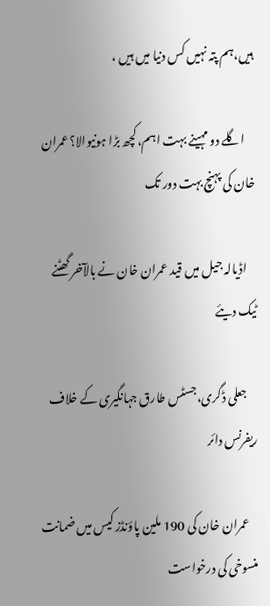ہیں،ہم پتہ نہیں کس دنیا میں ہیں ،

    اگلے دو مہینے بہت اہم،کچھ بڑا ہونیوالا؟عمران خان کی پہنچ بہت دور تک

    اڈیالہ جیل میں قید عمران خان نے بالآخر گھٹنے ٹیک دیئے

    جعلی ڈگری،جسٹس طارق جہانگیری کے خلاف ریفرنس دائر

    عمران خان کی 190 ملین پاؤنڈز کیس میں ضمانت منسوخی کی درخواست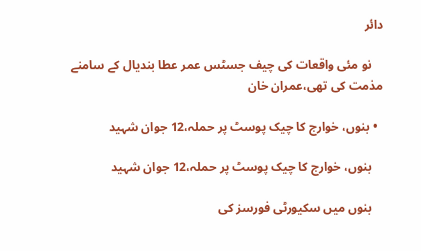دائر

    نو مئی واقعات کی چیف جسٹس عمر عطا بندیال کے سامنے مذمت کی تھی،عمران خان

  • بنوں، خوارج کا چیک پوسٹ پر حملہ،12 جوان شہید

    بنوں، خوارج کا چیک پوسٹ پر حملہ،12 جوان شہید

    بنوں میں سکیورٹی فورسز کی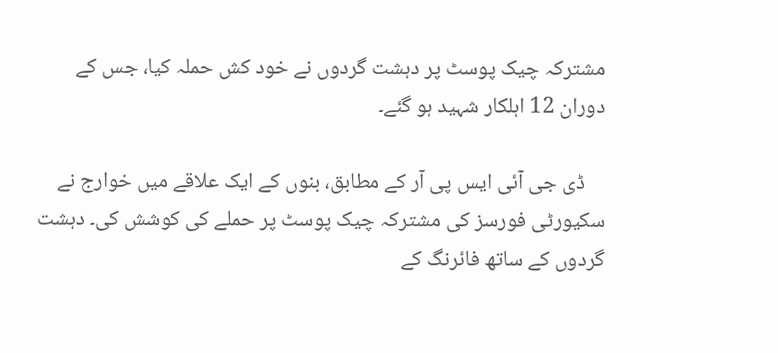مشترکہ چیک پوسٹ پر دہشت گردوں نے خود کش حملہ کیا، جس کے دوران 12 اہلکار شہید ہو گئے۔

    ڈی جی آئی ایس پی آر کے مطابق، بنوں کے ایک علاقے میں خوارج نے سکیورٹی فورسز کی مشترکہ چیک پوسٹ پر حملے کی کوشش کی۔ دہشت گردوں کے ساتھ فائرنگ کے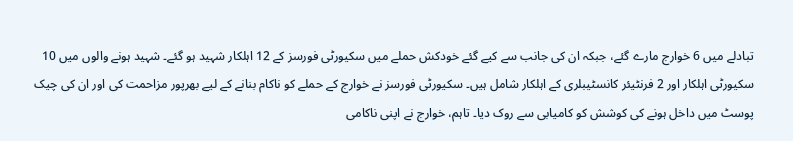تبادلے میں 6 خوارج مارے گئے، جبکہ ان کی جانب سے کیے گئے خودکش حملے میں سکیورٹی فورسز کے 12 اہلکار شہید ہو گئے۔ شہید ہونے والوں میں 10 سکیورٹی اہلکار اور 2 فرنٹیئر کانسٹیبلری کے اہلکار شامل ہیں۔ سکیورٹی فورسز نے خوارج کے حملے کو ناکام بنانے کے لیے بھرپور مزاحمت کی اور ان کی چیک پوسٹ میں داخل ہونے کی کوشش کو کامیابی سے روک دیا۔ تاہم، خوارج نے اپنی ناکامی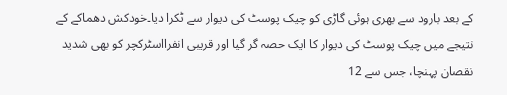کے بعد بارود سے بھری ہوئی گاڑی کو چیک پوسٹ کی دیوار سے ٹکرا دیا۔خودکش دھماکے کے نتیجے میں چیک پوسٹ کی دیوار کا ایک حصہ گر گیا اور قریبی انفرااسٹرکچر کو بھی شدید نقصان پہنچا، جس سے 12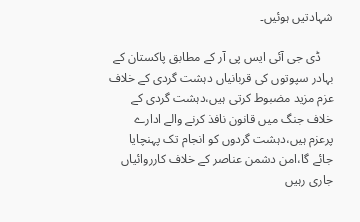شہادتیں ہوئیں۔

    ڈی جی آئی ایس پی آر کے مطابق پاکستان کے بہادر سپوتوں کی قربانیاں دہشت گردی کے خلاف عزم مزید مضبوط کرتی ہیں،دہشت گردی کے خلاف جنگ میں قانون نافذ کرنے والے ادارے پرعزم ہیں،دہشت گردوں کو انجام تک پہنچایا جائے گا،امن دشمن عناصر کے خلاف کارروائیاں جاری رہیں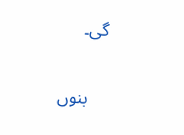گی۔

    بنوں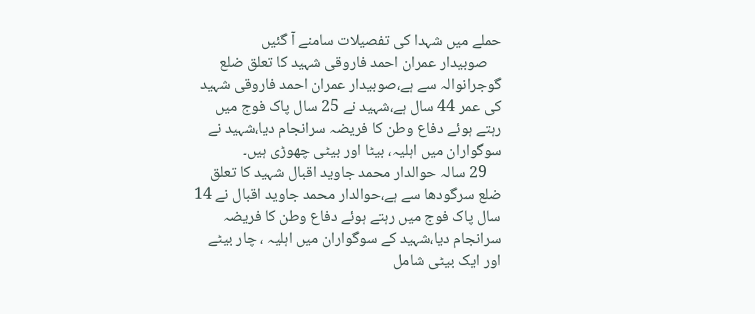حملے میں شہدا کی تفصیلات سامنے آ گئیں
    صوبیدار عمران احمد فاروقی شہید کا تعلق ضلع گوجرانوالہ سے ہے،صوبیدار عمران احمد فاروقی شہید کی عمر 44 سال ہے،شہید نے 25 سال پاک فوج میں رہتے ہوئے دفاع وطن کا فریضہ سرانجام دیا،شہید نے سوگواران میں اہلیہ، بیٹا اور بیٹی چھوڑی ہیں۔
    29 سالہ حوالدار محمد جاوید اقبال شہید کا تعلق ضلع سرگودھا سے ہے،حوالدار محمد جاوید اقبال نے 14 سال پاک فوج میں رہتے ہوئے دفاع وطن کا فریضہ سرانجام دیا،شہید کے سوگواران میں اہلیہ ، چار بیٹے اور ایک بیٹی شامل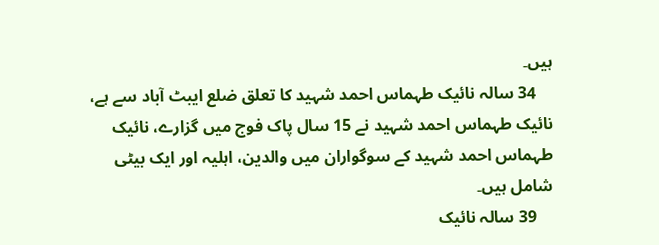ہیں۔
    34 سالہ نائیک طہماس احمد شہید کا تعلق ضلع ایبٹ آباد سے ہے، نائیک طہماس احمد شہید نے 15 سال پاک فوج میں گزارے، نائیک طہماس احمد شہید کے سوگواران میں والدین، اہلیہ اور ایک بیٹی شامل ہیں۔
    39 سالہ نائیک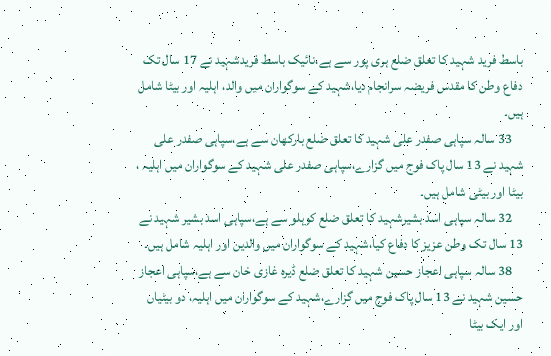باسط فرید شہید کا تعلق ضلع ہری پور سے ہے،نائیک باسط فریدشہید نے 17 سال تک دفاع وطن کا مقدس فریضہ سرانجام دیا،شہید کے سوگواران میں والد، اہلیہ اور بیٹا شامل ہیں۔
    33 سالہ سپاہی صفدر علی شہید کا تعلق ضلع بارکھان سے ہے،سپاہی صفدر علی شہید نے 13 سال پاک فوج میں گزارے،سپاہی صفدر علی شہید کے سوگواران میں اہلیہ ، بیٹا اور بیٹی شامل ہیں۔
    32 سالہ سپاہی اسد بشیرشہید کا تعلق ضلع کوہلو سے ہے،سپاہی اسد بشیر شہید نے 13 سال تک وطن عزیز کا دفاع کیا،شہید کے سوگواران میں والدین اور اہلیہ شامل ہیں۔
    38 سالہ سپاہی اعجاز حسین شہید کا تعلق ضلع ڈیرہ غازی خان سے ہے،سپاہی اعجاز حسین شہید نے 13 سال پاک فوج میں گزارے،شہید کے سوگواران میں اہلیہ، دو بیٹیاں اور ایک بیٹا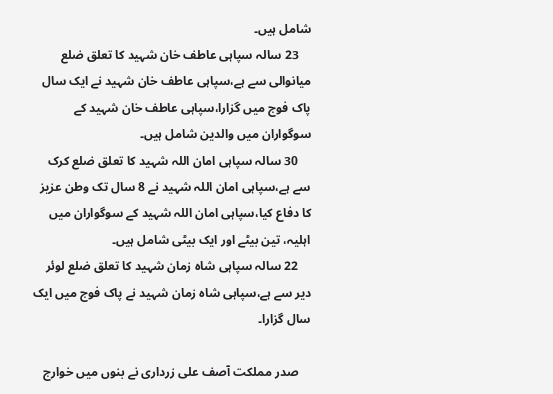شامل ہیں۔
    23 سالہ سپاہی عاطف خان شہید کا تعلق ضلع میانوالی سے ہے،سپاہی عاطف خان شہید نے ایک سال پاک فوج میں گزارا،سپاہی عاطف خان شہید کے سوگواران میں والدین شامل ہیں۔
    30 سالہ سپاہی امان اللہ شہید کا تعلق ضلع کرک سے ہے،سپاہی امان اللہ شہید نے 8 سال تک وطن عزیز کا دفاع کیا،سپاہی امان اللہ شہید کے سوگواران میں اہلیہ، تین بیٹے اور ایک بیٹی شامل ہیں۔
    22 سالہ سپاہی شاہ زمان شہید کا تعلق ضلع لوئر دیر سے ہے،سپاہی شاہ زمان شہید نے پاک فوج میں ایک سال گزارا۔

    صدر مملکت آصف علی زرداری نے بنوں میں خوارج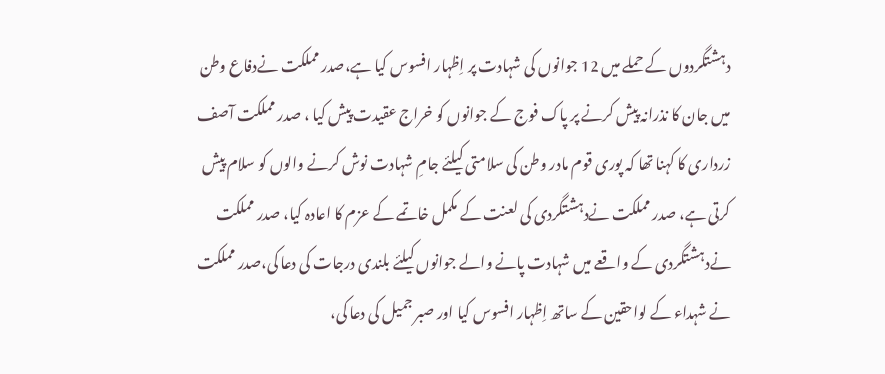دہشتگردوں کے حملے میں 12 جوانوں کی شہادت پر اِظہار افسوس کیا ہے،صدر مملکت نےدفاع وطن میں جان کا نذرانہ پیش کرنے پر پاک فوج کے جوانوں کو خراج عقیدت پیش کیا ، صدر مملکت آصف زرداری کا کہنا تھا کہ پوری قوم مادر وطن کی سلامتی کیلئے جامِ شہادت نوش کرنے والوں کو سلام پیش کرتی ہے، صدر مملکت نےدہشتگردی کی لعنت کے مکمل خاتمے کے عزم کا اعادہ کیا، صدر مملکت نےدہشتگردی کے واقعے میں شہادت پانے والے جوانوں کیلئے بلندی درجات کی دعا کی،صدر مملکت نے شہداء کے لواحقین کے ساتھ اِظہار افسوس کیا اور صبر جمیل کی دعا کی،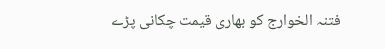فتنہ الخوارج کو بھاری قیمت چکانی پڑے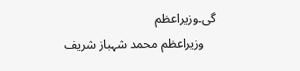گی۔وزیراعظم
    وزیراعظم محمد شہباز شریف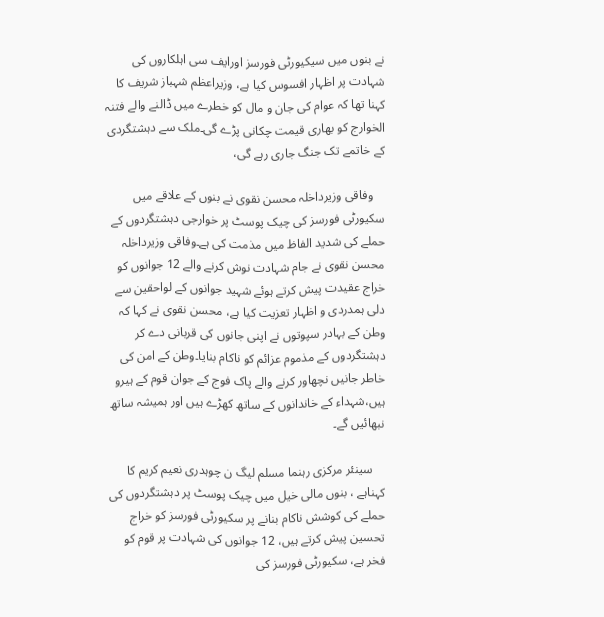نے بنوں میں سیکیورٹی فورسز اورایف سی اہلکاروں کی شہادت پر اظہار افسوس کیا ہے، وزیراعظم شہباز شریف کا کہنا تھا کہ عوام کی جان و مال کو خطرے میں ڈالنے والے فتنہ الخوارج کو بھاری قیمت چکانی پڑے گی۔ملک سے دہشتگردی کے خاتمے تک جنگ جاری رہے گی،

    وفاقی وزیرداخلہ محسن نقوی نے بنوں کے علاقے میں سکیورٹی فورسز کی چیک پوسٹ پر خوارجی دہشتگردوں کے حملے کی شدید الفاظ میں مذمت کی ہے۔وفاقی وزیرداخلہ محسن نقوی نے جام شہادت نوش کرنے والے 12 جوانوں کو خراج عقیدت پیش کرتے ہوئے شہید جوانوں کے لواحقین سے دلی ہمدردی و اظہار تعزیت کیا ہے، محسن نقوی نے کہا کہ وطن کے بہادر سپوتوں نے اپنی جانوں کی قربانی دے کر دہشتگردوں کے مذموم عزائم کو ناکام بنایا۔وطن کے امن کی خاطر جانیں نچھاور کرنے والے پاک فوج کے جوان قوم کے ہیرو ہیں،شہداء کے خاندانوں کے ساتھ کھڑے ہیں اور ہمیشہ ساتھ نبھائیں گے۔

    سینئر مرکزی رہنما مسلم لیگ ن چوہدری نعیم کریم کا کہناہے ، بنوں مالی خیل میں چیک پوسٹ پر دہشتگردوں کی حملے کی کوشش ناکام بنانے پر سکیورٹی فورسز کو خراج تحسین پیش کرتے ہیں، 12 جوانوں کی شہادت پر قوم کو فخر ہے، سکیورٹی فورسز کی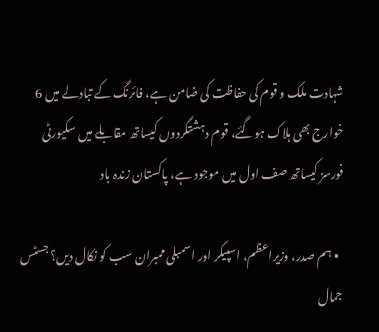شہادت ملک و قوم کی حفاظت کی ضامن ہے، فائرنگ کے تبادلے میں 6 خوارج بھی ہلاک ہوگئے، قوم دہشتگردوں کیساتھ مقابلے میں سکیورٹی فورسز کیساتھ صف اول میں موجود ہے، پاکستان زندہ باد

  • ہم صدر، وزیراعظم، اسپیکر اور اسمبلی ممبران سب کو نکال دیں؟ جسٹس جمال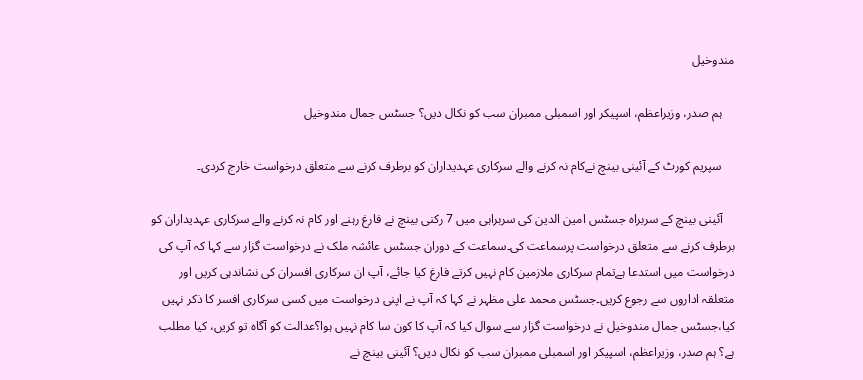مندوخیل

    ہم صدر، وزیراعظم، اسپیکر اور اسمبلی ممبران سب کو نکال دیں؟ جسٹس جمال مندوخیل

    سپریم کورٹ کے آئینی بینچ نےکام نہ کرنے والے سرکاری عہدیداران کو برطرف کرنے سے متعلق درخواست خارج کردی۔

    آئینی بینچ کے سربراہ جسٹس امین الدین کی سربراہی میں 7 رکنی بینچ نے فارغ رہنے اور کام نہ کرنے والے سرکاری عہدیداران کو برطرف کرنے سے متعلق درخواست پرسماعت کی۔سماعت کے دوران جسٹس عائشہ ملک نے درخواست گزار سے کہا کہ آپ کی درخواست میں استدعا ہےتمام سرکاری ملازمین کام نہیں کرتے فارغ کیا جائے، آپ ان سرکاری افسران کی نشاندہی کریں اور متعلقہ اداروں سے رجوع کریں۔جسٹس محمد علی مظہر نے کہا کہ آپ نے اپنی درخواست میں کسی سرکاری افسر کا ذکر نہیں کیا،جسٹس جمال مندوخیل نے درخواست گزار سے سوال کیا کہ آپ کا کون سا کام نہیں ہوا؟عدالت کو آگاہ تو کریں، کیا مطلب ہے؟ ہم صدر، وزیراعظم، اسپیکر اور اسمبلی ممبران سب کو نکال دیں؟ آئینی بینچ نے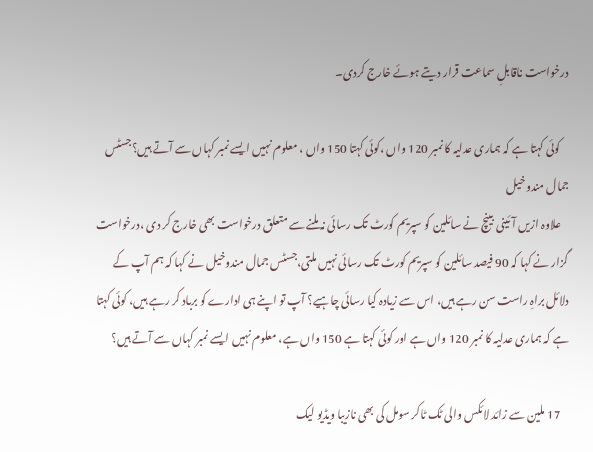درخواست ناقابلِ سماعت قرار دیتے ہوئے خارج کردی۔

    کوئی کہتا ہے کہ ہماری عدلیہ کا نمبر 120 واں ،کوئی کہتا 150 واں ، معلوم نہیں ایسے نمبر کہاں سے آتے ہیں؟جسٹس جمال مندوخیل
    علاوہ ازیں آئینی بینچ نے سائلین کو سپریم کورٹ تک رسائی نہ ملنے سے متعلق درخواست بھی خارج کر دی ،درخواست گزار نے کہا کہ 90 فیصد سائلین کو سپریم کورٹ تک رسائی نہیں ملتی،جسٹس جمال مندوخیل نے کہا کہ ہم آپ کے دلائل براہِ راست سن رہے ہیں، اس سے زیادہ کیا رسائی چاہیے؟ آپ تو اپنے ہی ادارے کو برباد کر رہے ہیں، کوئی کہتا ہے کہ ہماری عدلیہ کا نمبر 120 واں ہے اور کوئی کہتا ہے 150 واں ہے، معلوم نہیں ایسے نمبر کہاں سے آتے ہیں؟

    17 ملین سے زائد لائکس والی ٹک ٹاکر سومل کی بھی نازیبا ویڈیو لیک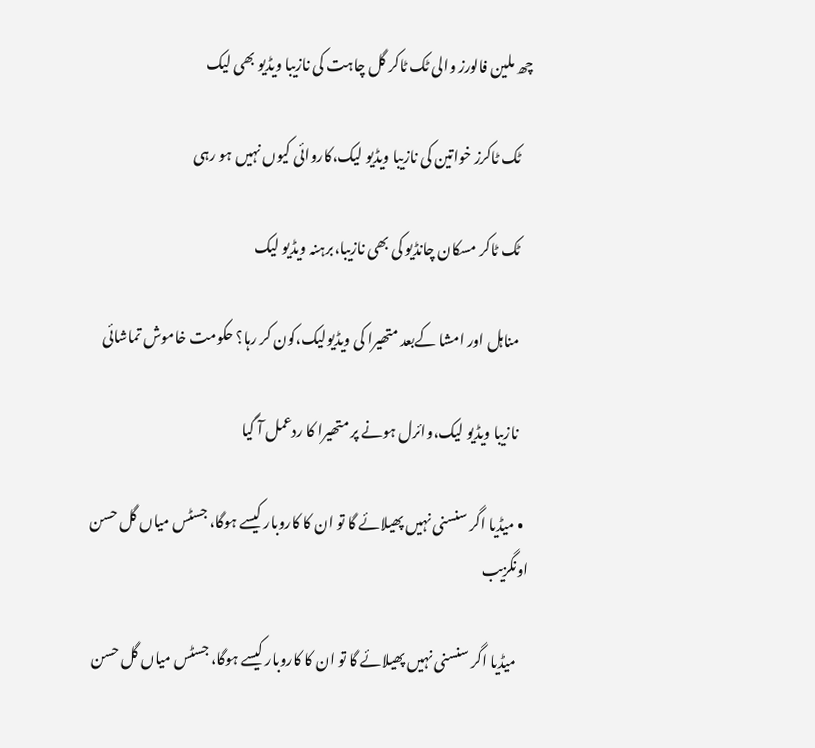چھ ملین فالورز والی ٹک ٹاکر گل چاہت کی نازیبا ویڈیو بھی لیک

    ٹک ٹاکرز خواتین کی نازیبا ویڈیو لیک،کاروائی کیوں نہیں ہو رہی

    ٹک ٹاکر مسکان چانڈیو کی بھی نازیبا،برہنہ ویڈیو لیک

    مناہل اور امشا کےبعد متھیرا کی ویڈیولیک،کون کر رہا؟ حکومت خاموش تماشائی

    نازیبا ویڈیو لیک،وائرل ہونے پر متھیرا کا ردعمل آ گیا

  • میڈیا اگر سنسنی نہیں پھیلائے گا تو ان کا کاروبار کیسے ہوگا، جسٹس میاں گل حسن اونگزیب

    میڈیا اگر سنسنی نہیں پھیلائے گا تو ان کا کاروبار کیسے ہوگا، جسٹس میاں گل حسن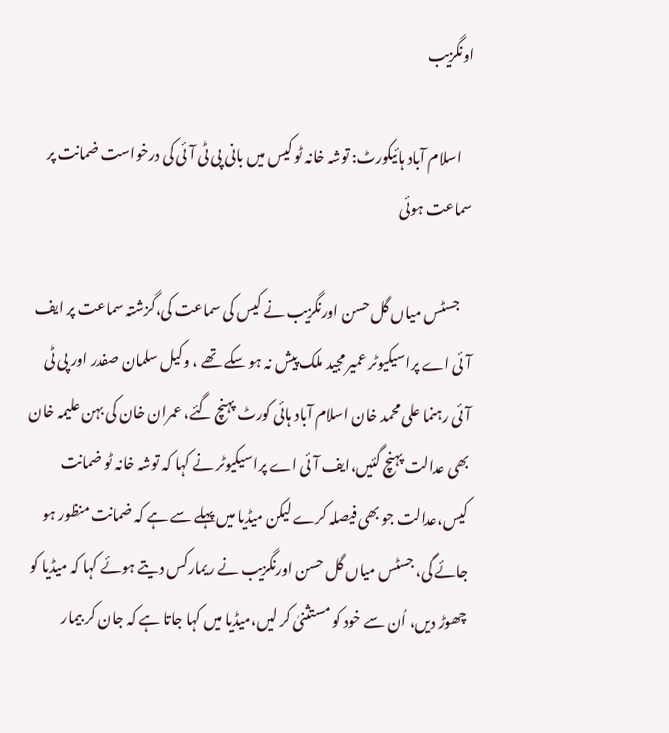اونگزیب

    اسلام آباد ہائیکورٹ: توشہ خانہ ٹو کیس میں بانی پی ٹی آئی کی درخواست ضمانت پر سماعت ہوئی

    جسٹس میاں گل حسن اورنگزیب نے کیس کی سماعت کی،گزشتہ سماعت پر ایف آئی اے پراسیکیوٹر عمیر مجید ملک پیش نہ ہو سکے تھے ، وکیل سلمان صفدر اور پی ٹی آئی رہنما علی محمد خان اسلام آباد ہائی کورٹ پہنچ گئے، عمران خان کی بہن علیمہ خان بھی عدالت پہنچ گئیں،ایف آئی اے پراسیکیوٹر نے کہا کہ توشہ خانہ ٹو ضمانت کیس،عدالت جو بھی فیصلہ کرے لیکن میڈیا میں پہلے سے ہے کہ ضمانت منظور ہو جائے گی، جسٹس میاں گل حسن اورنگزیب نے ریمارکس دیتے ہوئے کہا کہ میڈیا کو چھوڑ دیں، اُن سے خود کو مستثنیٰ کر لیں،میڈیا میں کہا جاتا ہے کہ جان کر بیمار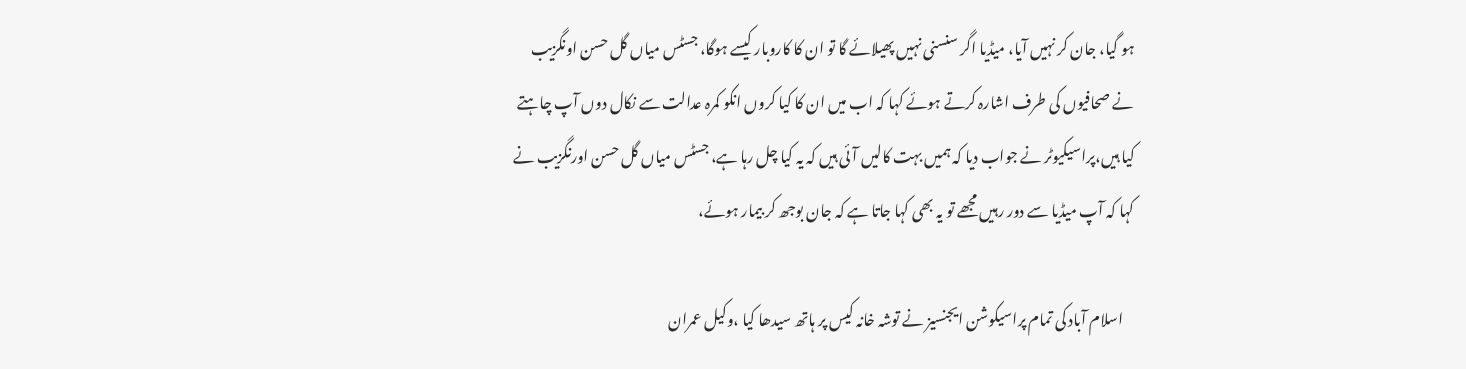ہو گیا، جان کر نہیں آیا، میڈیا اگر سنسنی نہیں پھیلائے گا تو ان کا کاروبار کیسے ہوگا، جسٹس میاں گل حسن اونگزیب نے صحافیوں کی طرف اشارہ کرتے ہوئے کہا کہ اب میں ان کا کیا کروں انکو کمرہ عدالت سے نکال دوں آپ چاہتے کیا ہیں،پراسیکیوٹر نے جواب دیا کہ ہمیں بہت کالیں آئی ہیں کہ یہ کیا چل رہا ہے، جسٹس میاں گل حسن اورنگزیب نے کہا کہ آپ میڈیا سے دور رہیں مجھے تو یہ بھی کہا جاتا ہے کہ جان بوجھ کر بیمار ہوئے،

    اسلام آباد کی تمام پراسیکوشن ایجنسیز نے توشہ خانہ کیس پر ہاتھ سیدھا کیا ،وکیل عمران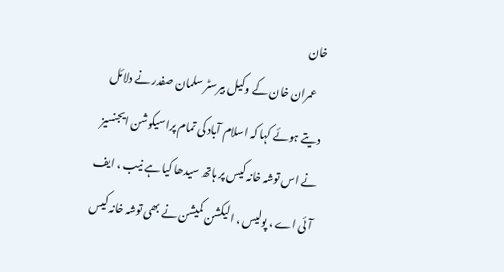خان
    عمران خان کے وکیل بیرسٹر سلمان صفدر نے دلائل دیتے ہوئے کہا کہ اسلام آباد کی تمام پراسیکوشن ایجنسیز نے اس توشہ خانہ کیس پر ہاتھ سیدھا کیا ہے نیب ، ایف آئی اے ، پولیس ، الیکشن کمیشن نے بھی توشہ خانہ کیس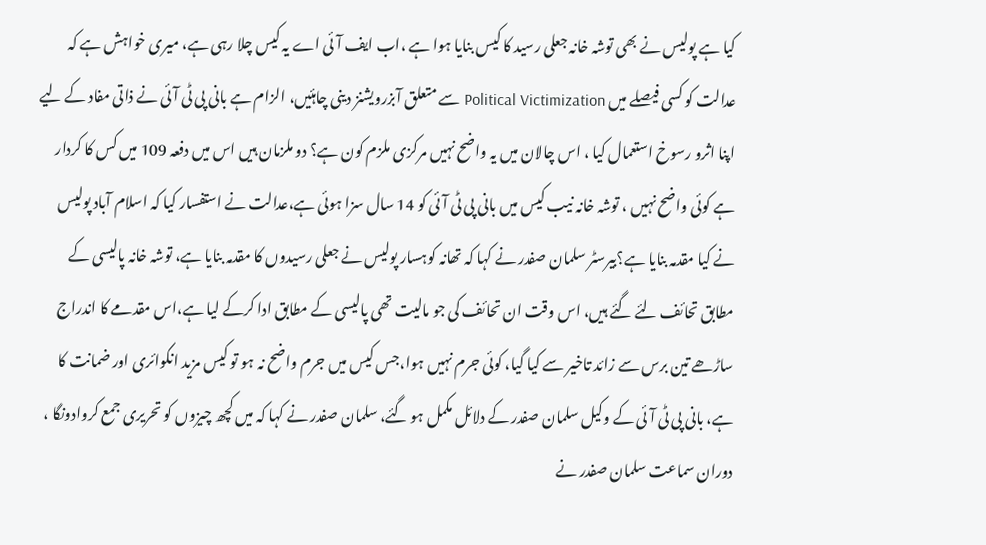کیا ہے پولیس نے بھی توشہ خانہ جعلی رسید کا کیس بنایا ہوا ہے ،اب ایف آئی اے یہ کیس چلا رہی ہے، میری خواہش ہے کہ عدالت کو کسی فیصلے میں Political Victimization سے متعلق آبزرویشنز دینی چاہئیں، الزام ہے بانی پی ٹی آئی نے ذاتی مفاد کے لیے اپنا اثرو رسوخ استعمال کیا ، اس چالان میں یہ واضح نہیں مرکزی ملزم کون ہے؟ دو ملزمان ہیں اس میں دفعہ 109 میں کس کا کردار ہے کوئی واضح نہیں ، توشہ خانہ نیب کیس میں بانی پی ٹی آئی کو 14 سال سزا ہوئی ہے،عدالت نے استفسار کیا کہ اسلام آباد پولیس نے کیا مقدمہ بنایا ہے؟بیرسٹر سلمان صفدر نے کہا کہ تھانہ کوہسار پولیس نے جعلی رسیدوں کا مقدمہ بنایا ہے، توشہ خانہ پالیسی کے مطابق تحائف لئے گئے ہیں، اس وقت ان تحائف کی جو مالیت تھی پالیسی کے مطابق ادا کرکے لیا ہے،اس مقدمے کا اندراج ساڑھے تین برس سے زائد تاخیر سے کیا گیا، کوئی جرم نہیں ہوا،جس کیس میں جرم واضح نہ ہو تو کیس مزید انکوائری اور ضمانت کا ہے، بانی پی ٹی آئی کے وکیل سلمان صفدر کے دلائل مکمل ہو گئے، سلمان صفدر نے کہا کہ میں کچھ چیزوں کو تحریری جمع کروادونگا ، دوران سماعت سلمان صفدر نے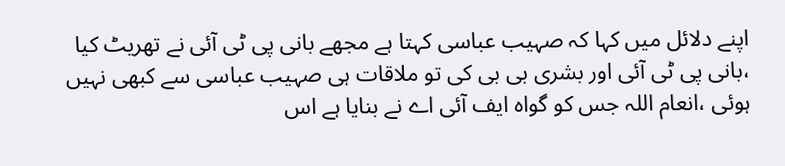اپنے دلائل میں کہا کہ صہیب عباسی کہتا ہے مجھے بانی پی ٹی آئی نے تھریٹ کیا ،بانی پی ٹی آئی اور بشری بی بی کی تو ملاقات ہی صہیب عباسی سے کبھی نہیں ہوئی ،انعام اللہ جس کو گواہ ایف آئی اے نے بنایا ہے اس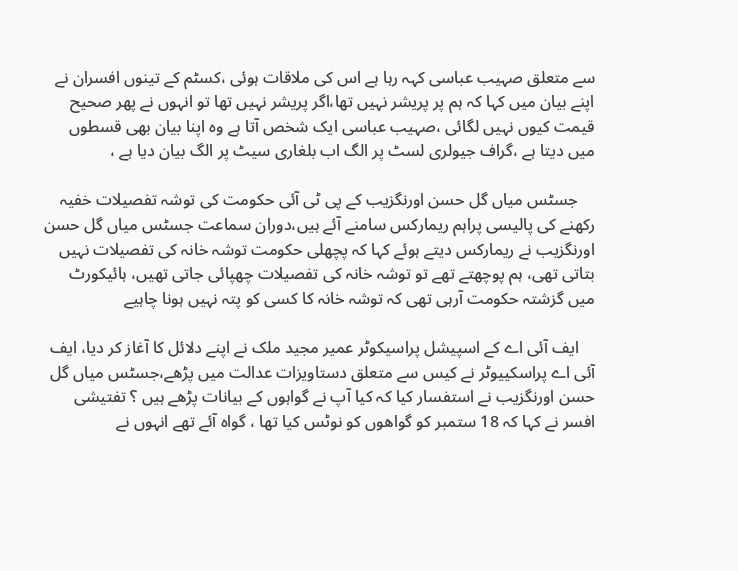سے متعلق صہیب عباسی کہہ رہا ہے اس کی ملاقات ہوئی ،کسٹم کے تینوں افسران نے اپنے بیان میں کہا کہ ہم پر پریشر نہیں تھا،اگر پریشر نہیں تھا تو انہوں نے پھر صحیح قیمت کیوں نہیں لگائی ،صہیب عباسی ایک شخص آتا ہے وہ اپنا بیان بھی قسطوں میں دیتا ہے ،گراف جیولری لسٹ پر الگ اب بلغاری سیٹ پر الگ بیان دیا ہے ،

    جسٹس میاں گل حسن اورنگزیب کے پی ٹی آئی حکومت کی توشہ تفصیلات خفیہ رکھنے کی پالیسی پراہم ریمارکس سامنے آئے ہیں،دوران سماعت جسٹس میاں گل حسن اورنگزیب نے ریمارکس دیتے ہوئے کہا کہ پچھلی حکومت توشہ خانہ کی تفصیلات نہیں بتاتی تھی، ہم پوچھتے تھے تو توشہ خانہ کی تفصیلات چھپائی جاتی تھیں، ہائیکورٹ میں گزشتہ حکومت آرہی تھی کہ توشہ خانہ کا کسی کو پتہ نہیں ہونا چاہیے

    ایف آئی اے کے اسپیشل پراسیکوٹر عمیر مجید ملک نے اپنے دلائل کا آغاز کر دیا، ایف آئی اے پراسکییوٹر نے کیس سے متعلق دستاویزات عدالت میں پڑھے،جسٹس میاں گل حسن اورنگزیب نے استفسار کیا کہ کیا آپ نے گواہوں کے بیانات پڑھے ہیں ؟ تفتیشی افسر نے کہا کہ 18 ستمبر کو گواھوں کو نوٹس کیا تھا ، گواہ آئے تھے انہوں نے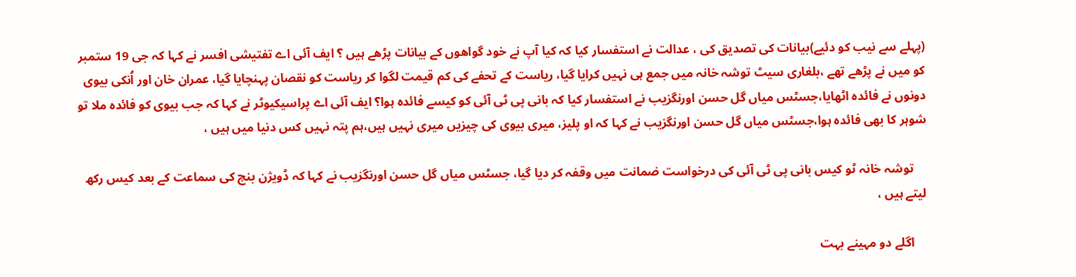(پہلے سے نیب کو دئیے)بیانات کی تصدیق کی ، عدالت نے استفسار کیا کہ کیا آپ نے خود گواھوں کے بیانات پڑھے ہیں ؟ ایف آئی اے تفتیشی افسر نے کہا کہ جی 19 ستمبر کو میں نے پڑھے تھے ،بلغاری سیٹ توشہ خانہ میں جمع ہی نہیں کرایا گیا، ریاست کے تحفے کی کم قیمت لگوا کر ریاست کو نقصان پہنچایا گیا، عمران خان اور اُنکی بیوی دونوں نے فائدہ اٹھایا،جسٹس میاں گل حسن اورنگزیب نے استفسار کیا کہ بانی پی ٹی آئی کو کیسے فائدہ ہوا؟ ایف آئی اے پراسیکیوٹر نے کہا کہ جب بیوی کو فائدہ ملا تو شوہر کا بھی فائدہ ہوا،جسٹس میاں گل حسن اورنگزیب نے کہا کہ او پلیز، میری بیوی کی چیزیں میری نہیں ہیں،ہم پتہ نہیں کس دنیا میں ہیں ،

    توشہ خانہ ٹو کیس بانی پی ٹی آئی کی درخواست ضمانت میں وقفہ کر دیا گیا، جسٹس میاں گل حسن اورنگزیب نے کہا کہ ڈویژن بنچ کی سماعت کے بعد کیس رکھ لیتے ہیں ،

    اگلے دو مہینے بہت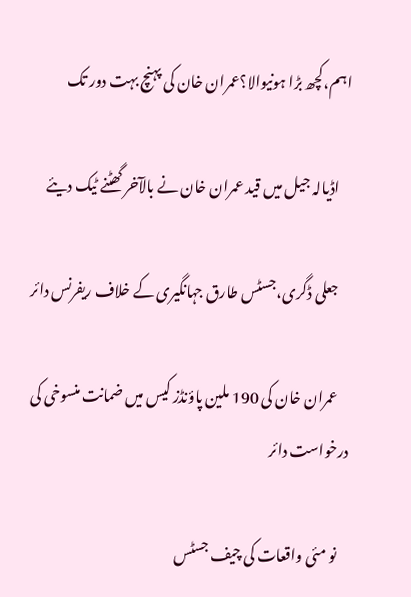اہم،کچھ بڑا ہونیوالا؟عمران خان کی پہنچ بہت دور تک

    اڈیالہ جیل میں قید عمران خان نے بالآخر گھٹنے ٹیک دیئے

    جعلی ڈگری،جسٹس طارق جہانگیری کے خلاف ریفرنس دائر

    عمران خان کی 190 ملین پاؤنڈز کیس میں ضمانت منسوخی کی درخواست دائر

    نو مئی واقعات کی چیف جسٹس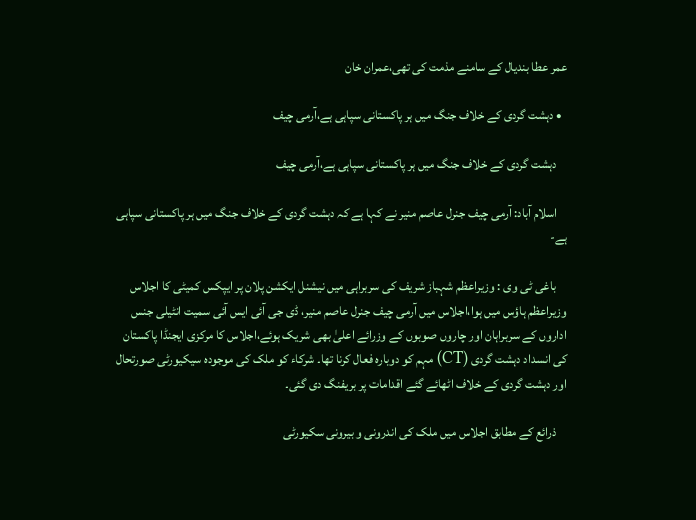عمر عطا بندیال کے سامنے مذمت کی تھی،عمران خان

  • دہشت گردی کے خلاف جنگ میں ہر پاکستانی سپاہی ہے،آرمی چیف

    دہشت گردی کے خلاف جنگ میں ہر پاکستانی سپاہی ہے،آرمی چیف

    اسلام آباد: آرمی چیف جنرل عاصم منیر نے کہا ہے کہ دہشت گردی کے خلاف جنگ میں ہر پاکستانی سپاہی ہے-

    باغی ٹی وی : وزیراعظم شہباز شریف کی سربراہی میں نیشنل ایکشن پلان پر ایپکس کمیٹی کا اجلاس وزیراعظم ہاؤس میں ہوا،اجلاس میں آرمی چیف جنرل عاصم منیر، ڈی جی آئی ایس آئی سمیت انٹیلی جنس اداروں کے سربراہان اور چاروں صوبوں کے وزرائے اعلیٰ بھی شریک ہوئے،اجلاس کا مرکزی ایجنڈا پاکستان کی انسداد دہشت گردی (CT) مہم کو دوبارہ فعال کرنا تھا۔ شرکاء کو ملک کی موجودہ سیکیورٹی صورتحال اور دہشت گردی کے خلاف اٹھائے گئے اقدامات پر بریفنگ دی گئی۔

    ذرائع کے مطابق اجلاس میں ملک کی اندرونی و بیرونی سکیورٹی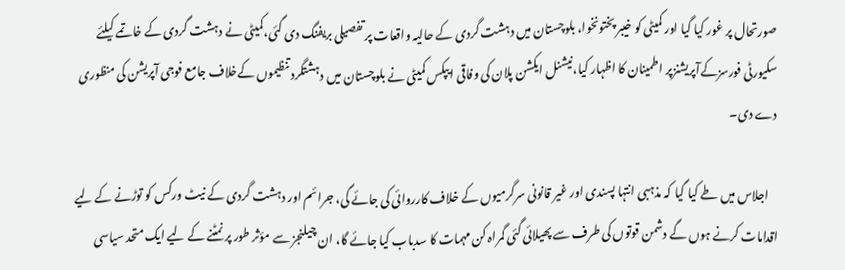صورتحال پر غور کیا گیا اور کمیٹی کو خیبر پختونخوا، بلوچستان میں دہشت گردی کے حالیہ واقعات پر تفصیلی بریفنگ دی گئی،کمیٹی نے دہشت گردی کے خاتمے کیلئے سکیورٹی فورسزکےآپریشنزپر اطمینان کا اظہار کیا،نیشنل ایکشن پلان کی وفاقی ایپکس کمیٹی نے بلوچستان میں دہشتگرد تنظیموں کےخلاف جامع فوجی آپریشن کی منظوری دے دی۔

    اجلاس میں طے کیا گیا کہ مذہبی انتہا پسندی اور غیر قانونی سرگرمیوں کے خلاف کارروائی کی جائے گی، جرائم اور دہشت گردی کے نیٹ ورکس کو توڑنے کے لیے اقدامات کرنے ہوں گے دشمن قوتوں کی طرف سے پھیلائی گئی گمراہ کن مہمات کا سدباب کیا جائے گا، ان چیلنجز سے مؤثر طور پر نمٹنے کے لیے ایک متحد سیاسی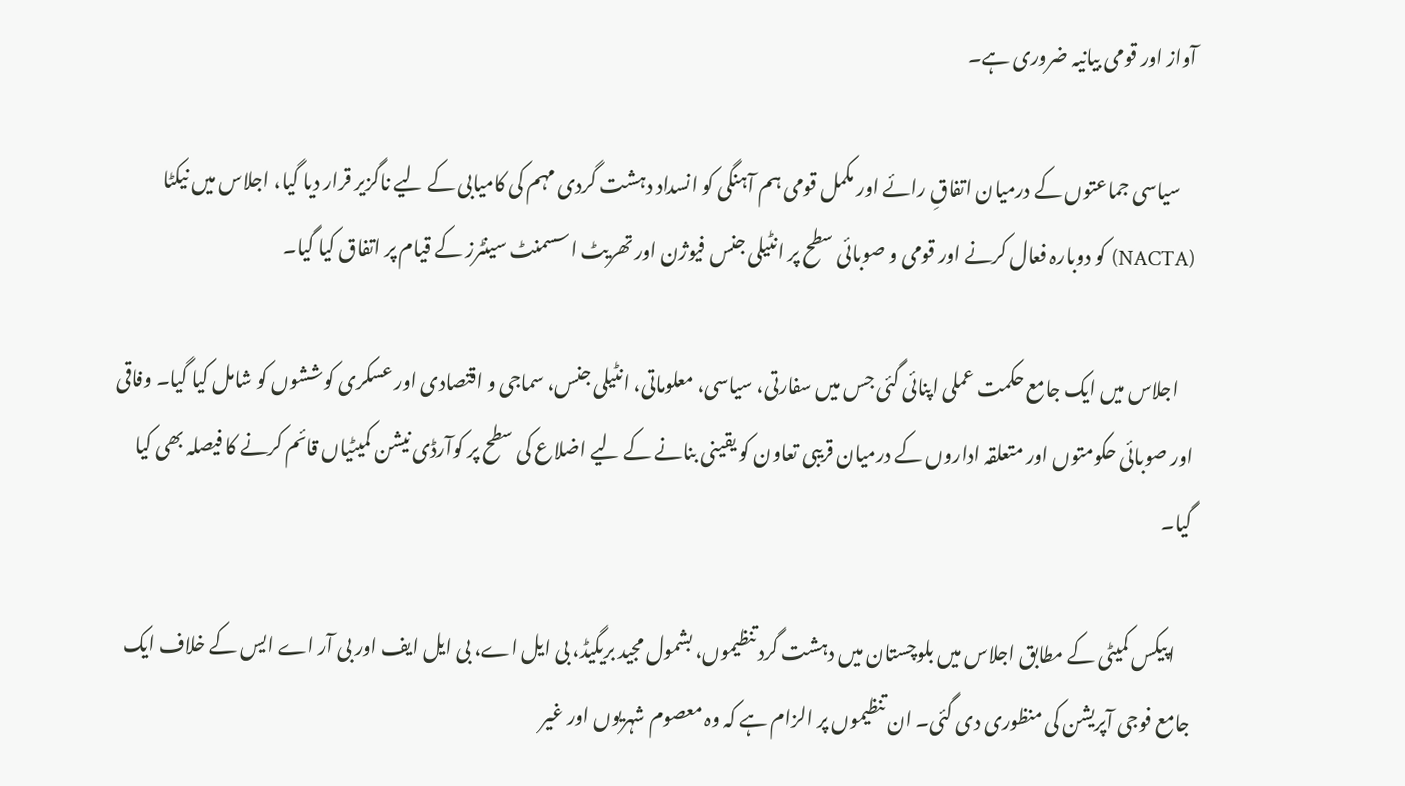آواز اور قومی بیانیہ ضروری ہے۔

    سیاسی جماعتوں کے درمیان اتفاقِ رائے اور مکمل قومی ہم آہنگی کو انسداد دہشت گردی مہم کی کامیابی کے لیے ناگزیر قرار دیا گیا، اجلاس میں نیکٹا (NACTA) کو دوبارہ فعال کرنے اور قومی و صوبائی سطح پر انٹیلی جنس فیوژن اور تھریٹ اسسمنٹ سینٹرز کے قیام پر اتفاق کیا گیا۔

    اجلاس میں ایک جامع حکمت عملی اپنائی گئی جس میں سفارتی، سیاسی، معلوماتی، انٹیلی جنس، سماجی و اقتصادی اور عسکری کوششوں کو شامل کیا گیا۔ وفاقی اور صوبائی حکومتوں اور متعلقہ اداروں کے درمیان قریبی تعاون کو یقینی بنانے کے لیے اضلاع کی سطح پر کوآرڈی نیشن کمیٹیاں قائم کرنے کا فیصلہ بھی کیا گیا۔

    اپیکس کمیٹی کے مطابق اجلاس میں بلوچستان میں دہشت گرد تنظیموں، بشمول مجید بریگیڈ، بی ایل اے، بی ایل ایف اور بی آر اے ایس کے خلاف ایک جامع فوجی آپریشن کی منظوری دی گئی۔ ان تنظیموں پر الزام ہے کہ وہ معصوم شہریوں اور غیر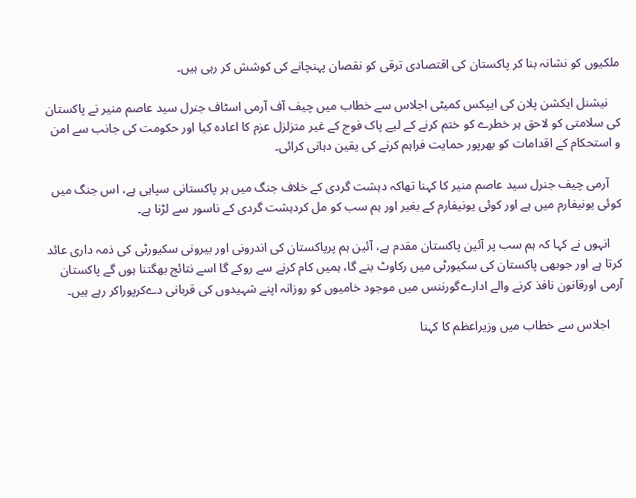ملکیوں کو نشانہ بنا کر پاکستان کی اقتصادی ترقی کو نقصان پہنچانے کی کوشش کر رہی ہیں۔

    نیشنل ایکشن پلان کی ایپکس کمیٹی اجلاس سے خطاب میں چیف آف آرمی اسٹاف جنرل سید عاصم منیر نے پاکستان کی سلامتی کو لاحق ہر خطرے کو ختم کرنے کے لیے پاک فوج کے غیر متزلزل عزم کا اعادہ کیا اور حکومت کی جانب سے امن و استحکام کے اقدامات کو بھرپور حمایت فراہم کرنے کی یقین دہانی کرائی۔

    آرمی چیف جنرل سید عاصم منیر کا کہنا تھاکہ دہشت گردی کے خلاف جنگ میں ہر پاکستانی سپاہی ہے، اس جنگ میں کوئی یونیفارم میں ہے اور کوئی یونیفارم کے بغیر اور ہم سب کو مل کردہشت گردی کے ناسور سے لڑنا ہے۔

    انہوں نے کہا کہ ہم سب پر آئین پاکستان مقدم ہے، آئین ہم پرپاکستان کی اندرونی اور بیرونی سکیورٹی کی ذمہ داری عائد کرتا ہے اور جوبھی پاکستان کی سکیورٹی میں رکاوٹ بنے گا، ہمیں کام کرنے سے روکے گا اسے نتائج بھگتنا ہوں گے پاکستان آرمی اورقانون نافذ کرنے والے ادارےگورننس میں موجود خامیوں کو روزانہ اپنے شہیدوں کی قربانی دےکرپوراکر رہے ہیں۔

    اجلاس سے خطاب میں وزیراعظم کا کہنا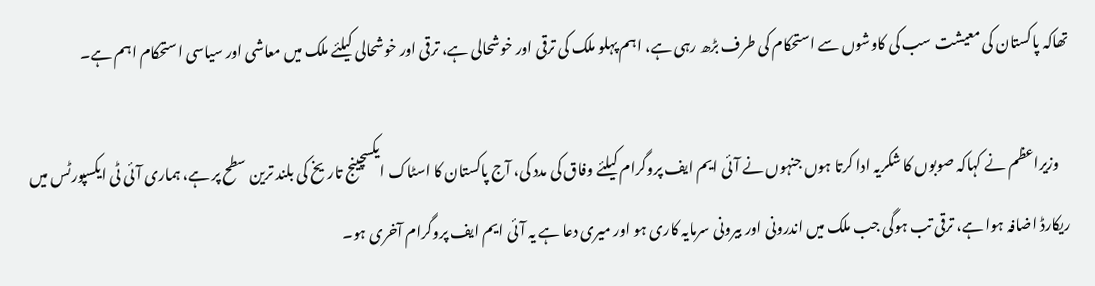تھاکہ پاکستان کی معیشت سب کی کاوشوں سے استحکام کی طرف بڑھ رہی ہے، اہم پہلو ملک کی ترقی اور خوشحالی ہے، ترقی اور خوشحالی کیلئے ملک میں معاشی اور سیاسی استحکام اہم ہے۔

    وزیراعظم نے کہاکہ صوبوں کا شکریہ ادا کرتا ہوں جنہوں نے آئی ایم ایف پروگرام کیلئے وفاق کی مدد کی، آج پاکستان کا اسٹاک ایکسچینج تاریخ کی بلند ترین سطح پر ہے، ہماری آئی ٹی ایکسپورٹس میں ریکارڈ اضافہ ہوا ہے، ترقی تب ہوگی جب ملک میں اندرونی اور بیرونی سرمایہ کاری ہو اور میری دعا ہے یہ آئی ایم ایف پروگرام آخری ہو۔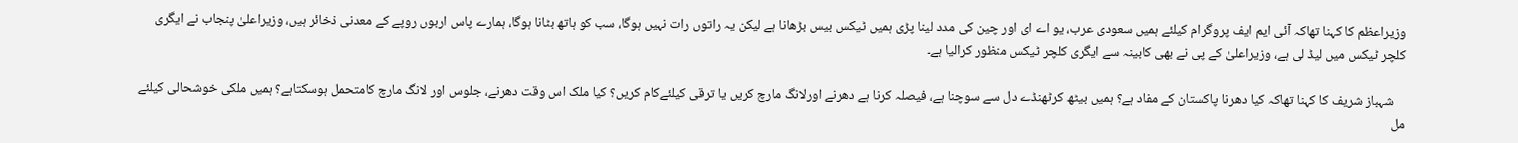وزیراعظم کا کہنا تھاکہ آئی ایم ایف پروگرام کیلئے ہمیں سعودی عرب، یو اے ای اور چین کی مدد لینا پڑی ہمیں ٹیکس بیس بڑھانا ہے لیکن یہ راتوں رات نہیں ہوگا، سب کو ہاتھ بٹانا ہوگا، ہمارے پاس اربوں روپے کے معدنی ذخائر ہیں، وزیراعلیٰ پنجاب نے ایگری کلچر ٹیکس میں لیڈ لی ہے، وزیراعلیٰ کے پی نے بھی کابینہ سے ایگری کلچر ٹیکس منظور کرالیا ہے۔

    شہباز شریف کا کہنا تھاکہ کیا دھرنا پاکستان کے مفاد ہے؟ ہمیں بیٹھ کرٹھنڈے دل سے سوچنا ہے، فیصلہ کرنا ہے دھرنے اورلانگ مارچ کریں یا ترقی کیلئےکام کریں؟ کیا ملک اس وقت دھرنے، جلوس اور لانگ مارچ کامتحمل ہوسکتاہے؟ ہمیں ملکی خوشحالی کیلئے مل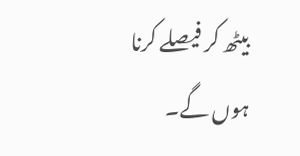بیٹھ کر فیصلے کرنا ہوں گے۔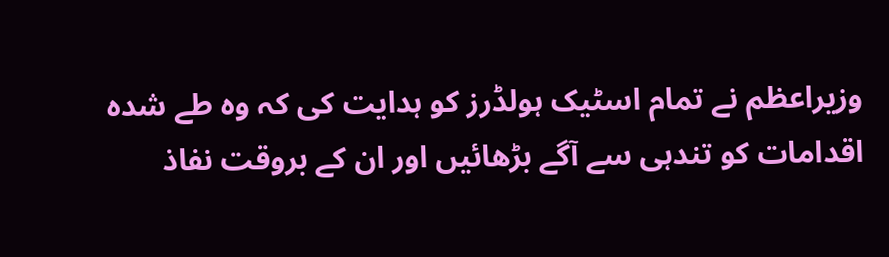وزیراعظم نے تمام اسٹیک ہولڈرز کو ہدایت کی کہ وہ طے شدہ اقدامات کو تندہی سے آگے بڑھائیں اور ان کے بروقت نفاذ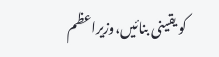کو یقینی بنائیں،وزیراعظم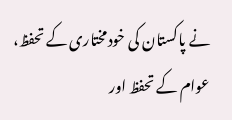نے پاکستان کی خودمختاری کے تحفظ، عوام کے تحفظ اور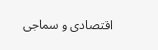اقتصادی و سماجی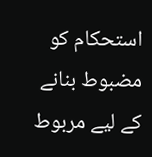استحکام کو مضبوط بنانے کے لیے مربوط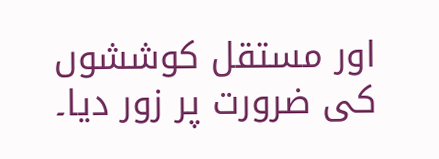اور مستقل کوششوں کی ضرورت پر زور دیا۔